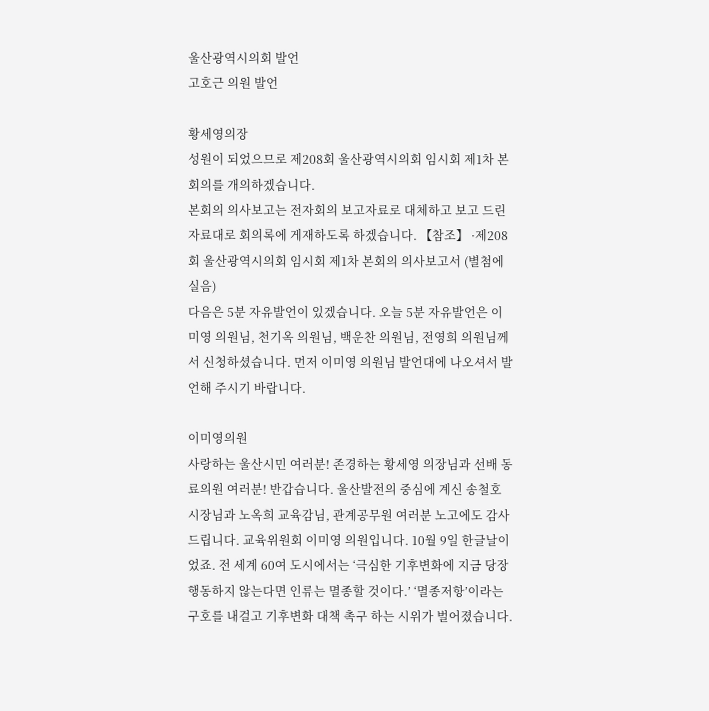울산광역시의회 발언
고호근 의원 발언

황세영의장
성원이 되었으므로 제208회 울산광역시의회 임시회 제1차 본회의를 개의하겠습니다.
본회의 의사보고는 전자회의 보고자료로 대체하고 보고 드린 자료대로 회의록에 게재하도록 하겠습니다. 【참조】 ·제208회 울산광역시의회 임시회 제1차 본회의 의사보고서 (별첨에 실음)
다음은 5분 자유발언이 있겠습니다. 오늘 5분 자유발언은 이미영 의원님, 천기옥 의원님, 백운찬 의원님, 전영희 의원님께서 신청하셨습니다. 먼저 이미영 의원님 발언대에 나오셔서 발언해 주시기 바랍니다.

이미영의원
사랑하는 울산시민 여러분! 존경하는 황세영 의장님과 선배 동료의원 여러분! 반갑습니다. 울산발전의 중심에 계신 송철호 시장님과 노옥희 교육감님, 관계공무원 여러분 노고에도 감사드립니다. 교육위원회 이미영 의원입니다. 10월 9일 한글날이었죠. 전 세계 60여 도시에서는 ‘극심한 기후변화에 지금 당장 행동하지 않는다면 인류는 멸종할 것이다.’ ‘멸종저항’이라는 구호를 내걸고 기후변화 대책 촉구 하는 시위가 벌어졌습니다.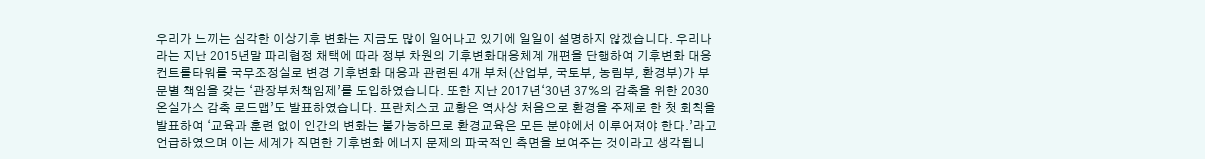우리가 느끼는 심각한 이상기후 변화는 지금도 많이 일어나고 있기에 일일이 설명하지 않겠습니다. 우리나라는 지난 2015년말 파리협정 채택에 따라 정부 차원의 기후변화대응체계 개편을 단행하여 기후변화 대응 컨트롤타워를 국무조정실로 변경 기후변화 대응과 관련된 4개 부처(산업부, 국토부, 농림부, 환경부)가 부문별 책임을 갖는 ‘관장부처책임제’를 도입하였습니다. 또한 지난 2017년‘30년 37%의 감축을 위한 2030 온실가스 감축 로드맵’도 발표하였습니다. 프란치스코 교황은 역사상 처음으로 환경을 주제로 한 첫 회칙을 발표하여 ‘교육과 훈련 없이 인간의 변화는 불가능하므로 환경교육은 모든 분야에서 이루어져야 한다.’라고 언급하였으며 이는 세계가 직면한 기후변화 에너지 문제의 파국적인 측면을 보여주는 것이라고 생각됩니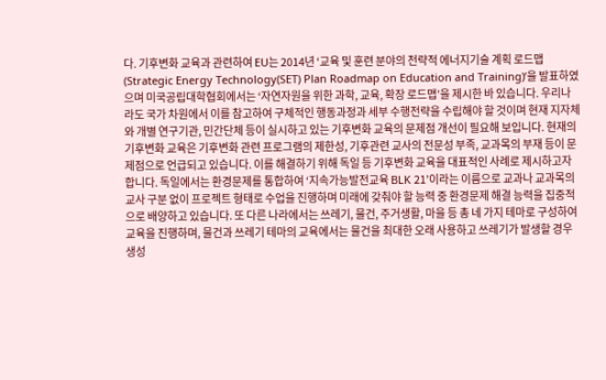다. 기후변화 교육과 관련하여 EU는 2014년 ‘교육 및 훈련 분야의 전략적 에너지기술 계획 로드맵(Strategic Energy Technology(SET) Plan Roadmap on Education and Training)’을 발표하였으며 미국공립대학협회에서는 ‘자연자원을 위한 과학, 교육, 확장 로드맵’을 제시한 바 있습니다. 우리나라도 국가 차원에서 이를 참고하여 구체적인 행동과정과 세부 수행전략을 수립해야 할 것이며 현재 지자체와 개별 연구기관, 민간단체 등이 실시하고 있는 기후변화 교육의 문제점 개선이 필요해 보입니다. 현재의 기후변화 교육은 기후변화 관련 프로그램의 제한성, 기후관련 교사의 전문성 부족, 교과목의 부재 등이 문제점으로 언급되고 있습니다. 이를 해결하기 위해 독일 등 기후변화 교육을 대표적인 사례로 제시하고자 합니다. 독일에서는 환경문제를 통합하여 ‘지속가능발전교육 BLK 21’이라는 이름으로 교과나 교과목의 교사 구분 없이 프로젝트 형태로 수업을 진행하며 미래에 갖춰야 할 능력 중 환경문제 해결 능력을 집중적으로 배양하고 있습니다. 또 다른 나라에서는 쓰레기, 물건, 주거생활, 마을 등 총 네 가지 테마로 구성하여 교육을 진행하며, 물건과 쓰레기 테마의 교육에서는 물건을 최대한 오래 사용하고 쓰레기가 발생할 경우 생성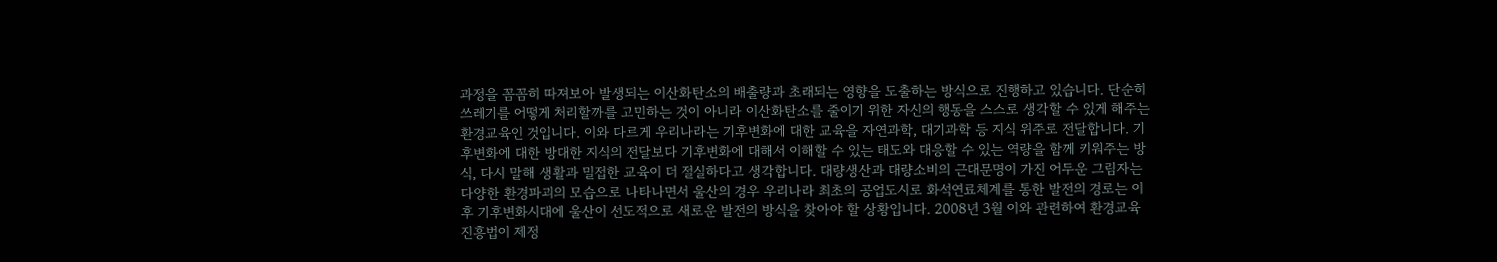과정을 꼼꼼히 따져보아 발생되는 이산화탄소의 배출량과 초래되는 영향을 도출하는 방식으로 진행하고 있습니다. 단순히 쓰레기를 어떻게 처리할까를 고민하는 것이 아니라 이산화탄소를 줄이기 위한 자신의 행동을 스스로 생각할 수 있게 해주는 환경교육인 것입니다. 이와 다르게 우리나라는 기후변화에 대한 교육을 자연과학, 대기과학 등 지식 위주로 전달합니다. 기후변화에 대한 방대한 지식의 전달보다 기후변화에 대해서 이해할 수 있는 태도와 대응할 수 있는 역량을 함께 키워주는 방식, 다시 말해 생활과 밀접한 교육이 더 절실하다고 생각합니다. 대량생산과 대량소비의 근대문명이 가진 어두운 그림자는 다양한 환경파괴의 모습으로 나타나면서 울산의 경우 우리나라 최초의 공업도시로 화석연료체계를 통한 발전의 경로는 이후 기후변화시대에 울산이 선도적으로 새로운 발전의 방식을 찾아야 할 상황입니다. 2008년 3월 이와 관련하여 환경교육진흥법이 제정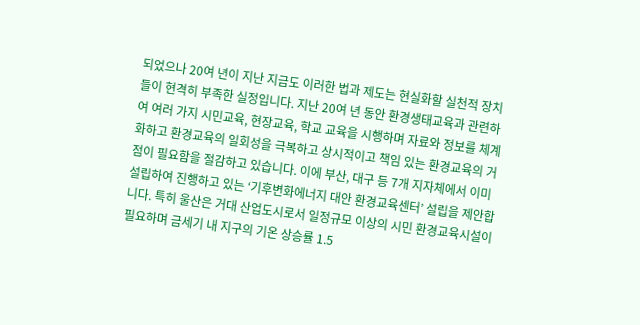되었으나 20여 년이 지난 지금도 이러한 법과 제도는 현실화할 실천적 장치들이 현격히 부족한 실정입니다. 지난 20여 년 동안 환경생태교육과 관련하여 여러 가지 시민교육, 현장교육, 학교 교육을 시행하며 자료와 정보를 체계화하고 환경교육의 일회성을 극복하고 상시적이고 책임 있는 환경교육의 거점이 필요함을 절감하고 있습니다. 이에 부산, 대구 등 7개 지자체에서 이미 설립하여 진행하고 있는 ‘기후변화에너지 대안 환경교육센터’ 설립을 제안합니다. 특히 울산은 거대 산업도시로서 일정규모 이상의 시민 환경교육시설이 필요하며 금세기 내 지구의 기온 상승률 1.5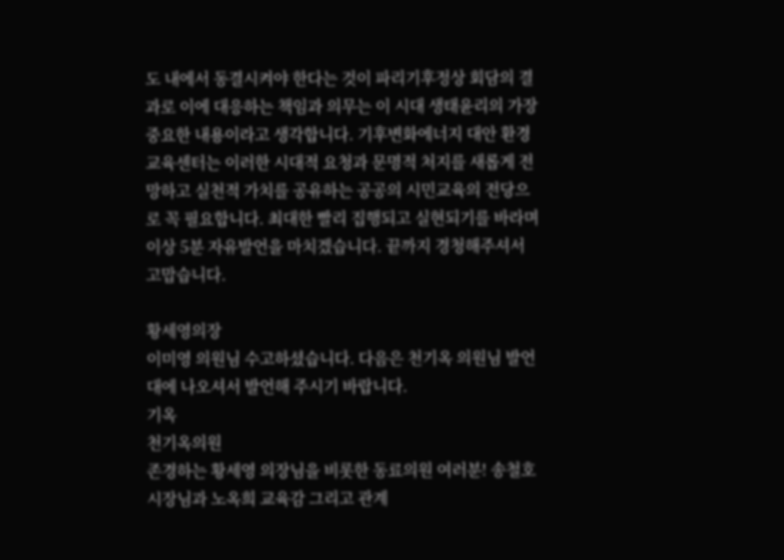도 내에서 동결시켜야 한다는 것이 파리기후정상 회담의 결과로 이에 대응하는 책임과 의무는 이 시대 생태윤리의 가장 중요한 내용이라고 생각합니다. 기후변화에너지 대안 환경교육센터는 이러한 시대적 요청과 문명적 처지를 새롭게 전망하고 실천적 가치를 공유하는 공공의 시민교육의 전당으로 꼭 필요합니다. 최대한 빨리 집행되고 실현되기를 바라며 이상 5분 자유발언을 마치겠습니다. 끝까지 경청해주셔서 고맙습니다.

황세영의장
이미영 의원님 수고하셨습니다. 다음은 천기옥 의원님 발언대에 나오셔서 발언해 주시기 바랍니다.
기옥
천기옥의원
존경하는 황세영 의장님을 비롯한 동료의원 여러분! 송철호 시장님과 노옥희 교육감 그리고 관계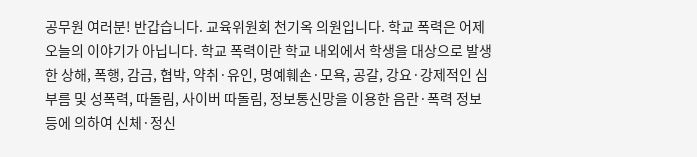공무원 여러분! 반갑습니다. 교육위원회 천기옥 의원입니다. 학교 폭력은 어제 오늘의 이야기가 아닙니다. 학교 폭력이란 학교 내외에서 학생을 대상으로 발생한 상해, 폭행, 감금, 협박, 약취·유인, 명예훼손·모욕, 공갈, 강요·강제적인 심부름 및 성폭력, 따돌림, 사이버 따돌림, 정보통신망을 이용한 음란·폭력 정보 등에 의하여 신체·정신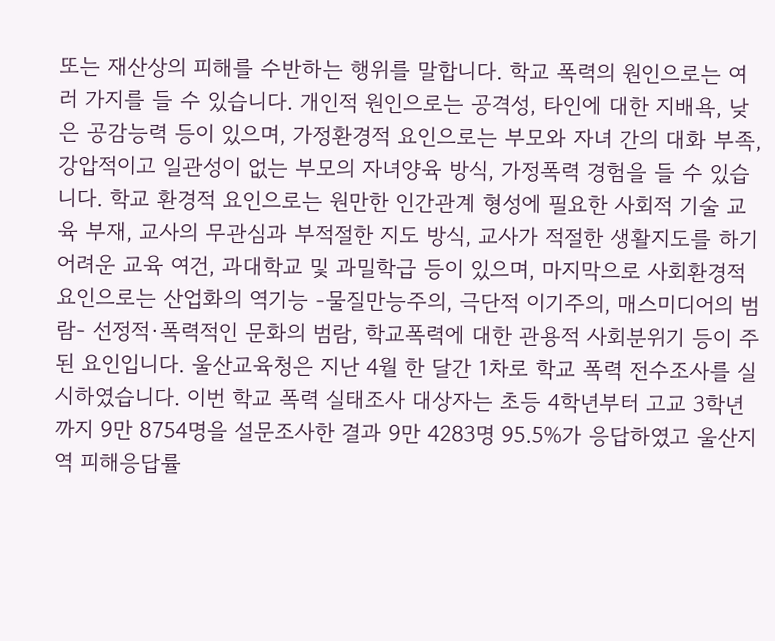또는 재산상의 피해를 수반하는 행위를 말합니다. 학교 폭력의 원인으로는 여러 가지를 들 수 있습니다. 개인적 원인으로는 공격성, 타인에 대한 지배욕, 낮은 공감능력 등이 있으며, 가정환경적 요인으로는 부모와 자녀 간의 대화 부족, 강압적이고 일관성이 없는 부모의 자녀양육 방식, 가정폭력 경험을 들 수 있습니다. 학교 환경적 요인으로는 원만한 인간관계 형성에 필요한 사회적 기술 교육 부재, 교사의 무관심과 부적절한 지도 방식, 교사가 적절한 생활지도를 하기 어려운 교육 여건, 과대학교 및 과밀학급 등이 있으며, 마지막으로 사회환경적 요인으로는 산업화의 역기능 -물질만능주의, 극단적 이기주의, 매스미디어의 범람- 선정적·폭력적인 문화의 범람, 학교폭력에 대한 관용적 사회분위기 등이 주된 요인입니다. 울산교육청은 지난 4월 한 달간 1차로 학교 폭력 전수조사를 실시하였습니다. 이번 학교 폭력 실태조사 대상자는 초등 4학년부터 고교 3학년까지 9만 8754명을 설문조사한 결과 9만 4283명 95.5%가 응답하였고 울산지역 피해응답률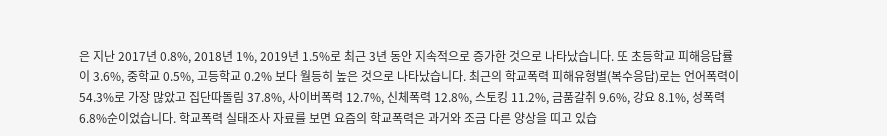은 지난 2017년 0.8%, 2018년 1%, 2019년 1.5%로 최근 3년 동안 지속적으로 증가한 것으로 나타났습니다. 또 초등학교 피해응답률이 3.6%, 중학교 0.5%, 고등학교 0.2% 보다 월등히 높은 것으로 나타났습니다. 최근의 학교폭력 피해유형별(복수응답)로는 언어폭력이 54.3%로 가장 많았고 집단따돌림 37.8%, 사이버폭력 12.7%, 신체폭력 12.8%, 스토킹 11.2%, 금품갈취 9.6%, 강요 8.1%, 성폭력 6.8%순이었습니다. 학교폭력 실태조사 자료를 보면 요즘의 학교폭력은 과거와 조금 다른 양상을 띠고 있습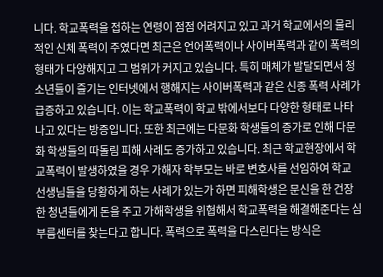니다. 학교폭력을 접하는 연령이 점점 어려지고 있고 과거 학교에서의 물리적인 신체 폭력이 주였다면 최근은 언어폭력이나 사이버폭력과 같이 폭력의 형태가 다양해지고 그 범위가 커지고 있습니다. 특히 매체가 발달되면서 청소년들이 즐기는 인터넷에서 행해지는 사이버폭력과 같은 신종 폭력 사례가 급증하고 있습니다. 이는 학교폭력이 학교 밖에서보다 다양한 형태로 나타나고 있다는 방증입니다. 또한 최근에는 다문화 학생들의 증가로 인해 다문화 학생들의 따돌림 피해 사례도 증가하고 있습니다. 최근 학교현장에서 학교폭력이 발생하였을 경우 가해자 학부모는 바로 변호사를 선임하여 학교 선생님들을 당황하게 하는 사례가 있는가 하면 피해학생은 문신을 한 건장한 청년들에게 돈을 주고 가해학생을 위협해서 학교폭력을 해결해준다는 심부름센터를 찾는다고 합니다. 폭력으로 폭력을 다스린다는 방식은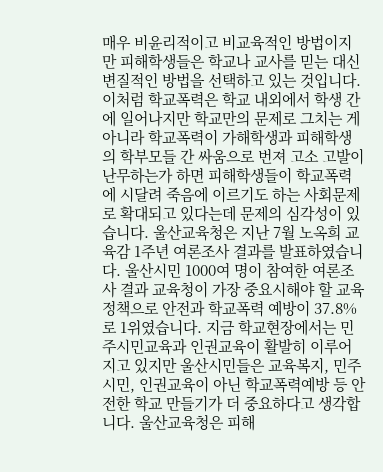매우 비윤리적이고 비교육적인 방법이지만 피해학생들은 학교나 교사를 믿는 대신 변질적인 방법을 선택하고 있는 것입니다. 이처럼 학교폭력은 학교 내외에서 학생 간에 일어나지만 학교만의 문제로 그치는 게 아니라 학교폭력이 가해학생과 피해학생의 학부모들 간 싸움으로 번져 고소 고발이 난무하는가 하면 피해학생들이 학교폭력에 시달려 죽음에 이르기도 하는 사회문제로 확대되고 있다는데 문제의 심각성이 있습니다. 울산교육청은 지난 7월 노옥희 교육감 1주년 여론조사 결과를 발표하였습니다. 울산시민 1000여 명이 참여한 여론조사 결과 교육청이 가장 중요시해야 할 교육정책으로 안전과 학교폭력 예방이 37.8%로 1위였습니다. 지금 학교현장에서는 민주시민교육과 인권교육이 활발히 이루어지고 있지만 울산시민들은 교육복지, 민주시민, 인권교육이 아닌 학교폭력예방 등 안전한 학교 만들기가 더 중요하다고 생각합니다. 울산교육청은 피해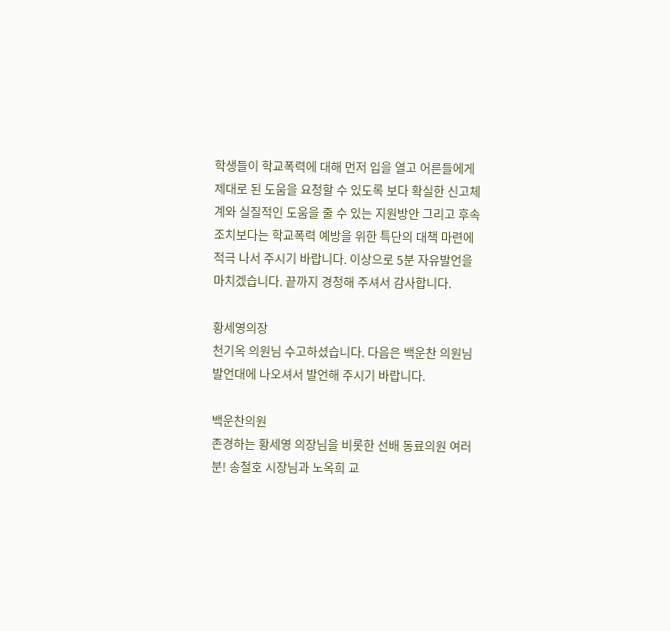학생들이 학교폭력에 대해 먼저 입을 열고 어른들에게 제대로 된 도움을 요청할 수 있도록 보다 확실한 신고체계와 실질적인 도움을 줄 수 있는 지원방안 그리고 후속조치보다는 학교폭력 예방을 위한 특단의 대책 마련에 적극 나서 주시기 바랍니다. 이상으로 5분 자유발언을 마치겠습니다. 끝까지 경청해 주셔서 감사합니다.

황세영의장
천기옥 의원님 수고하셨습니다. 다음은 백운찬 의원님 발언대에 나오셔서 발언해 주시기 바랍니다.

백운찬의원
존경하는 황세영 의장님을 비롯한 선배 동료의원 여러분! 송철호 시장님과 노옥희 교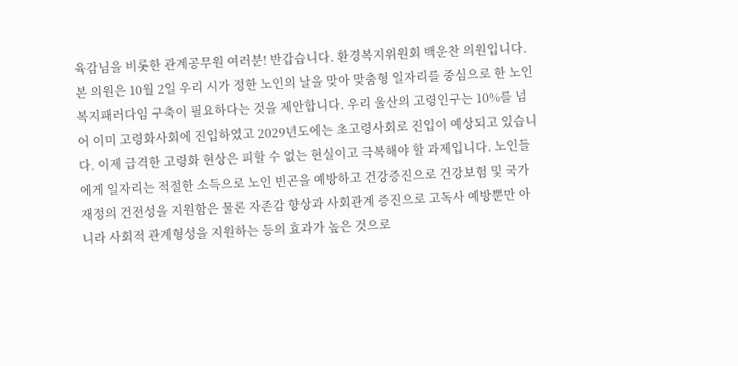육감님을 비롯한 관계공무원 여러분! 반갑습니다. 환경복지위원회 백운찬 의원입니다. 본 의원은 10월 2일 우리 시가 정한 노인의 날을 맞아 맞춤형 일자리를 중심으로 한 노인복지패러다임 구축이 필요하다는 것을 제안합니다. 우리 울산의 고령인구는 10%를 넘어 이미 고령화사회에 진입하였고 2029년도에는 초고령사회로 진입이 예상되고 있습니다. 이제 급격한 고령화 현상은 피할 수 없는 현실이고 극복해야 할 과제입니다. 노인들에게 일자리는 적절한 소득으로 노인 빈곤을 예방하고 건강증진으로 건강보험 및 국가재정의 건전성을 지원함은 물론 자존감 향상과 사회관계 증진으로 고독사 예방뿐만 아니라 사회적 관계형성을 지원하는 등의 효과가 높은 것으로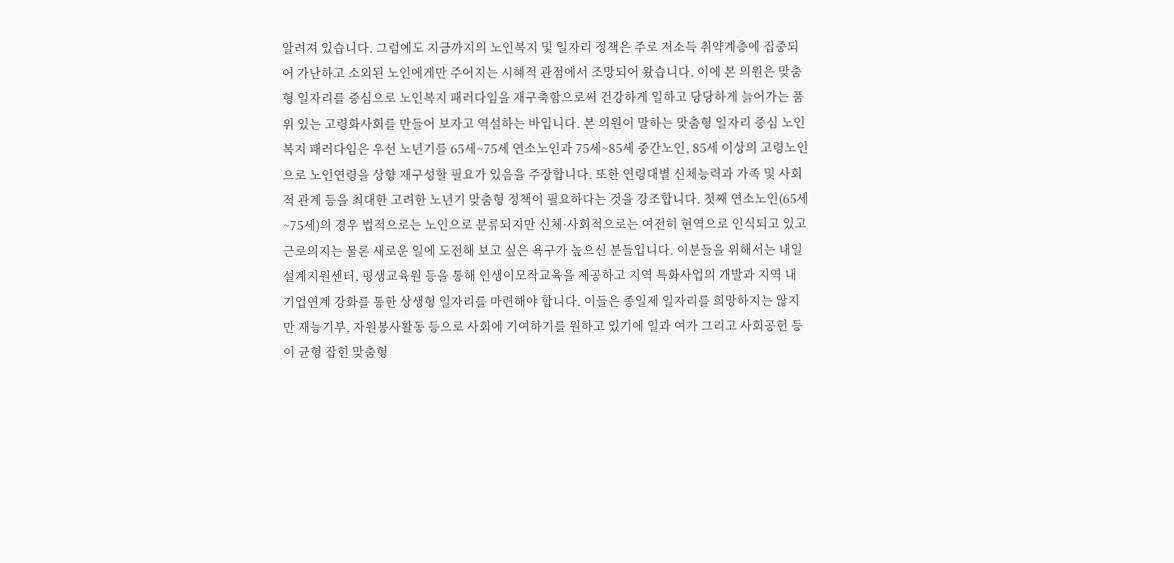알려져 있습니다. 그럼에도 지금까지의 노인복지 및 일자리 정책은 주로 저소득 취약계층에 집중되어 가난하고 소외된 노인에게만 주어지는 시혜적 관점에서 조망되어 왔습니다. 이에 본 의원은 맞춤형 일자리를 중심으로 노인복지 패러다임을 재구축함으로써 건강하게 일하고 당당하게 늙어가는 품위 있는 고령화사회를 만들어 보자고 역설하는 바입니다. 본 의원이 말하는 맞춤형 일자리 중심 노인복지 패러다임은 우선 노년기를 65세~75세 연소노인과 75세~85세 중간노인, 85세 이상의 고령노인으로 노인연령을 상향 재구성할 필요가 있음을 주장합니다. 또한 연령대별 신체능력과 가족 및 사회적 관계 등을 최대한 고려한 노년기 맞춤형 정책이 필요하다는 것을 강조합니다. 첫째 연소노인(65세~75세)의 경우 법적으로는 노인으로 분류되지만 신체·사회적으로는 여전히 현역으로 인식되고 있고 근로의지는 물론 새로운 일에 도전해 보고 싶은 욕구가 높으신 분들입니다. 이분들을 위해서는 내일설계지원센터, 평생교육원 등을 통해 인생이모작교육을 제공하고 지역 특화사업의 개발과 지역 내 기업연계 강화를 통한 상생형 일자리를 마련해야 합니다. 이들은 종일제 일자리를 희망하지는 않지만 재능기부, 자원봉사활동 등으로 사회에 기여하기를 원하고 있기에 일과 여가 그리고 사회공헌 등이 균형 잡힌 맞춤형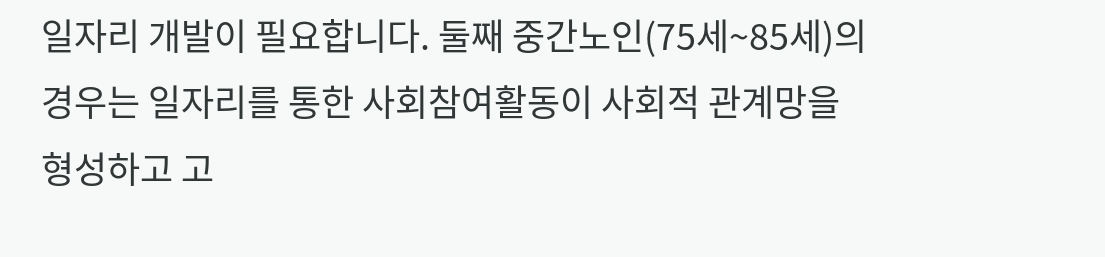일자리 개발이 필요합니다. 둘째 중간노인(75세~85세)의 경우는 일자리를 통한 사회참여활동이 사회적 관계망을 형성하고 고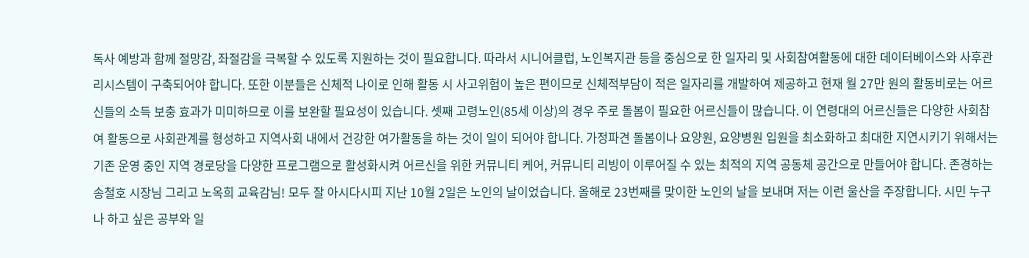독사 예방과 함께 절망감, 좌절감을 극복할 수 있도록 지원하는 것이 필요합니다. 따라서 시니어클럽, 노인복지관 등을 중심으로 한 일자리 및 사회참여활동에 대한 데이터베이스와 사후관리시스템이 구축되어야 합니다. 또한 이분들은 신체적 나이로 인해 활동 시 사고위험이 높은 편이므로 신체적부담이 적은 일자리를 개발하여 제공하고 현재 월 27만 원의 활동비로는 어르신들의 소득 보충 효과가 미미하므로 이를 보완할 필요성이 있습니다. 셋째 고령노인(85세 이상)의 경우 주로 돌봄이 필요한 어르신들이 많습니다. 이 연령대의 어르신들은 다양한 사회참여 활동으로 사회관계를 형성하고 지역사회 내에서 건강한 여가활동을 하는 것이 일이 되어야 합니다. 가정파견 돌봄이나 요양원, 요양병원 입원을 최소화하고 최대한 지연시키기 위해서는 기존 운영 중인 지역 경로당을 다양한 프로그램으로 활성화시켜 어르신을 위한 커뮤니티 케어, 커뮤니티 리빙이 이루어질 수 있는 최적의 지역 공동체 공간으로 만들어야 합니다. 존경하는 송철호 시장님 그리고 노옥희 교육감님! 모두 잘 아시다시피 지난 10월 2일은 노인의 날이었습니다. 올해로 23번째를 맞이한 노인의 날을 보내며 저는 이런 울산을 주장합니다. 시민 누구나 하고 싶은 공부와 일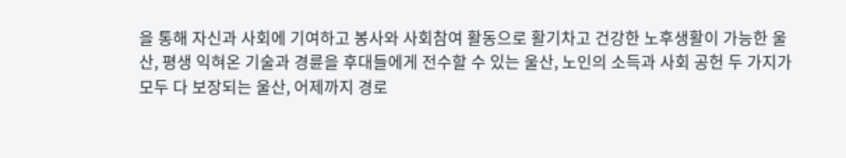을 통해 자신과 사회에 기여하고 봉사와 사회참여 활동으로 활기차고 건강한 노후생활이 가능한 울산, 평생 익혀온 기술과 경륜을 후대들에게 전수할 수 있는 울산, 노인의 소득과 사회 공헌 두 가지가 모두 다 보장되는 울산, 어제까지 경로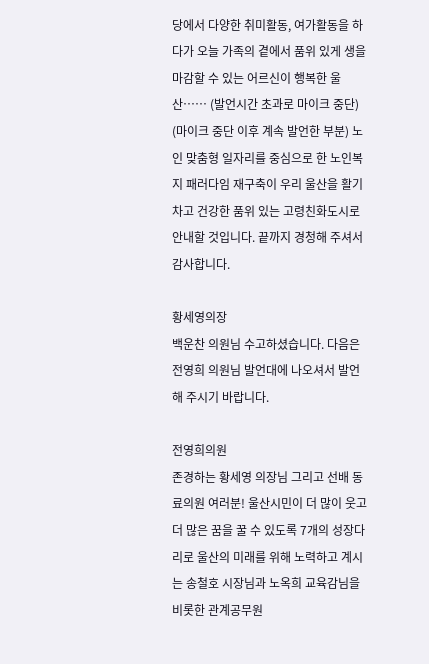당에서 다양한 취미활동, 여가활동을 하다가 오늘 가족의 곁에서 품위 있게 생을 마감할 수 있는 어르신이 행복한 울산…… (발언시간 초과로 마이크 중단) (마이크 중단 이후 계속 발언한 부분) 노인 맞춤형 일자리를 중심으로 한 노인복지 패러다임 재구축이 우리 울산을 활기차고 건강한 품위 있는 고령친화도시로 안내할 것입니다. 끝까지 경청해 주셔서 감사합니다.

황세영의장
백운찬 의원님 수고하셨습니다. 다음은 전영희 의원님 발언대에 나오셔서 발언해 주시기 바랍니다.

전영희의원
존경하는 황세영 의장님 그리고 선배 동료의원 여러분! 울산시민이 더 많이 웃고 더 많은 꿈을 꿀 수 있도록 7개의 성장다리로 울산의 미래를 위해 노력하고 계시는 송철호 시장님과 노옥희 교육감님을 비롯한 관계공무원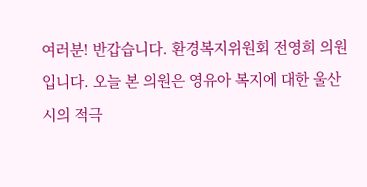여러분! 반갑습니다. 환경복지위원회 전영희 의원입니다. 오늘 본 의원은 영유아 복지에 대한 울산시의 적극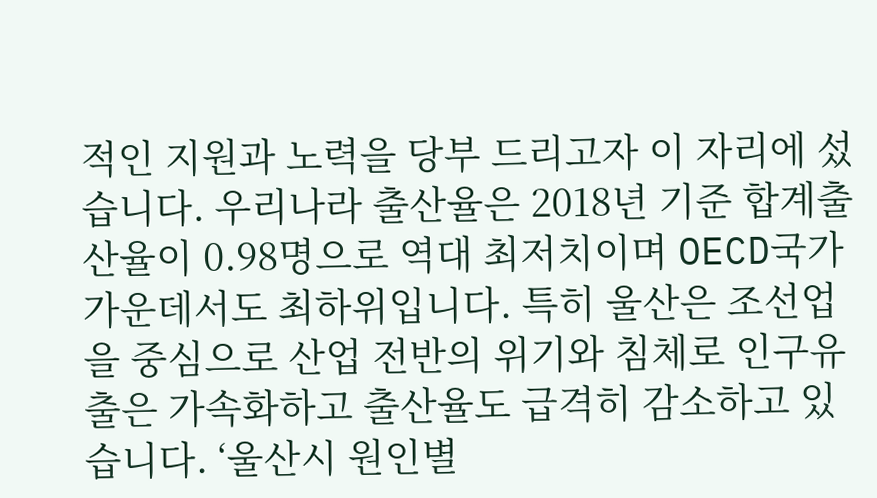적인 지원과 노력을 당부 드리고자 이 자리에 섰습니다. 우리나라 출산율은 2018년 기준 합계출산율이 0.98명으로 역대 최저치이며 OECD국가 가운데서도 최하위입니다. 특히 울산은 조선업을 중심으로 산업 전반의 위기와 침체로 인구유출은 가속화하고 출산율도 급격히 감소하고 있습니다. ‘울산시 원인별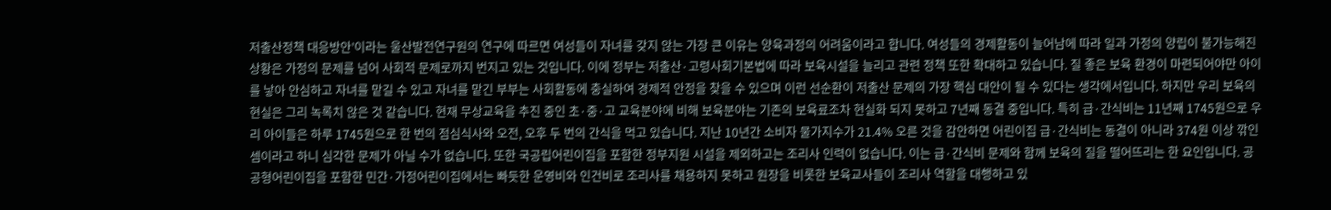저출산정책 대응방안’이라는 울산발전연구원의 연구에 따르면 여성들이 자녀를 갖지 않는 가장 큰 이유는 양육과정의 어려움이라고 합니다. 여성들의 경제활동이 늘어남에 따라 일과 가정의 양립이 불가능해진 상황은 가정의 문제를 넘어 사회적 문제로까지 번지고 있는 것입니다. 이에 정부는 저출산·고령사회기본법에 따라 보육시설을 늘리고 관련 정책 또한 확대하고 있습니다. 질 좋은 보육 환경이 마련되어야만 아이를 낳아 안심하고 자녀를 맡길 수 있고 자녀를 맡긴 부부는 사회활동에 충실하여 경제적 안정을 찾을 수 있으며 이런 선순환이 저출산 문제의 가장 핵심 대안이 될 수 있다는 생각에서입니다. 하지만 우리 보육의 현실은 그리 녹록치 않은 것 같습니다. 현재 무상교육을 추진 중인 초·중·고 교육분야에 비해 보육분야는 기존의 보육료조차 현실화 되지 못하고 7년째 동결 중입니다. 특히 급·간식비는 11년째 1745원으로 우리 아이들은 하루 1745원으로 한 번의 점심식사와 오전, 오후 두 번의 간식을 먹고 있습니다. 지난 10년간 소비자 물가지수가 21.4% 오른 것을 감안하면 어린이집 급·간식비는 동결이 아니라 374원 이상 깎인 셈이라고 하니 심각한 문제가 아닐 수가 없습니다. 또한 국공립어린이집을 포함한 정부지원 시설을 제외하고는 조리사 인력이 없습니다. 이는 급·간식비 문제와 함께 보육의 질을 떨어뜨리는 한 요인입니다. 공공형어린이집을 포함한 민간·가정어린이집에서는 빠듯한 운영비와 인건비로 조리사를 채용하지 못하고 원장을 비롯한 보육교사들이 조리사 역할을 대행하고 있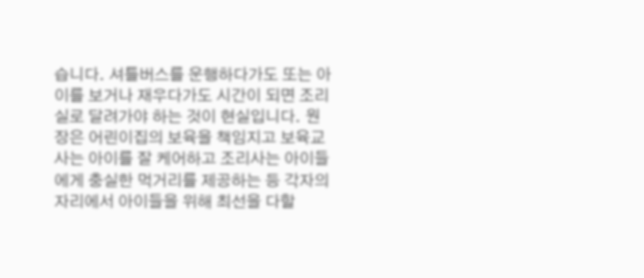습니다. 셔틀버스를 운행하다가도 또는 아이를 보거나 재우다가도 시간이 되면 조리실로 달려가야 하는 것이 현실입니다. 원장은 어린이집의 보육을 책임지고 보육교사는 아이를 잘 케어하고 조리사는 아이들에게 충실한 먹거리를 제공하는 등 각자의 자리에서 아이들을 위해 최선을 다할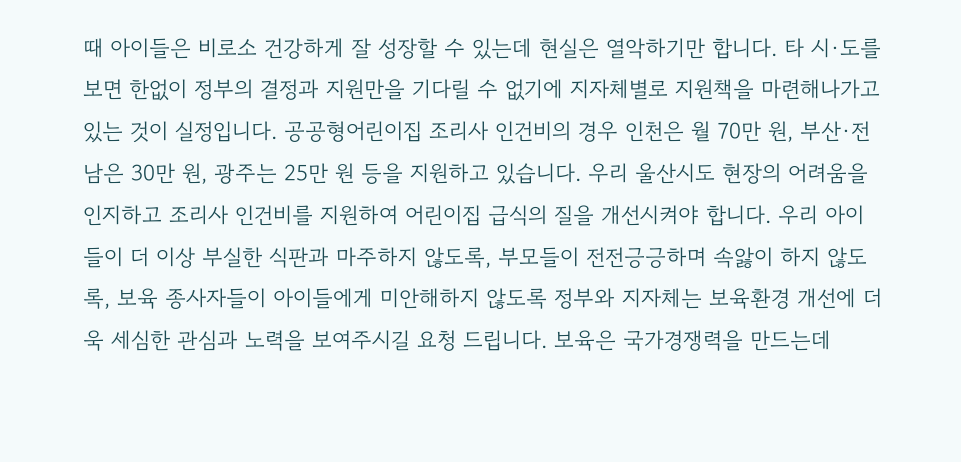때 아이들은 비로소 건강하게 잘 성장할 수 있는데 현실은 열악하기만 합니다. 타 시·도를 보면 한없이 정부의 결정과 지원만을 기다릴 수 없기에 지자체별로 지원책을 마련해나가고 있는 것이 실정입니다. 공공형어린이집 조리사 인건비의 경우 인천은 월 70만 원, 부산·전남은 30만 원, 광주는 25만 원 등을 지원하고 있습니다. 우리 울산시도 현장의 어려움을 인지하고 조리사 인건비를 지원하여 어린이집 급식의 질을 개선시켜야 합니다. 우리 아이들이 더 이상 부실한 식판과 마주하지 않도록, 부모들이 전전긍긍하며 속앓이 하지 않도록, 보육 종사자들이 아이들에게 미안해하지 않도록 정부와 지자체는 보육환경 개선에 더욱 세심한 관심과 노력을 보여주시길 요청 드립니다. 보육은 국가경쟁력을 만드는데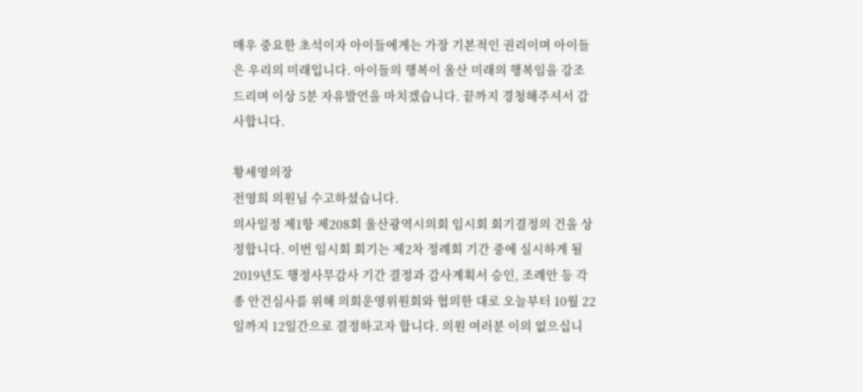매우 중요한 초석이자 아이들에게는 가장 기본적인 권리이며 아이들은 우리의 미래입니다. 아이들의 행복이 울산 미래의 행복임을 강조 드리며 이상 5분 자유발언을 마치겠습니다. 끝까지 경청해주셔서 감사합니다.

황세영의장
전영희 의원님 수고하셨습니다.
의사일정 제1항 제208회 울산광역시의회 임시회 회기결정의 건을 상정합니다. 이번 임시회 회기는 제2차 정례회 기간 중에 실시하게 될 2019년도 행정사무감사 기간 결정과 감사계획서 승인, 조례안 등 각종 안건심사를 위해 의회운영위원회와 협의한 대로 오늘부터 10월 22일까지 12일간으로 결정하고자 합니다. 의원 여러분 이의 없으십니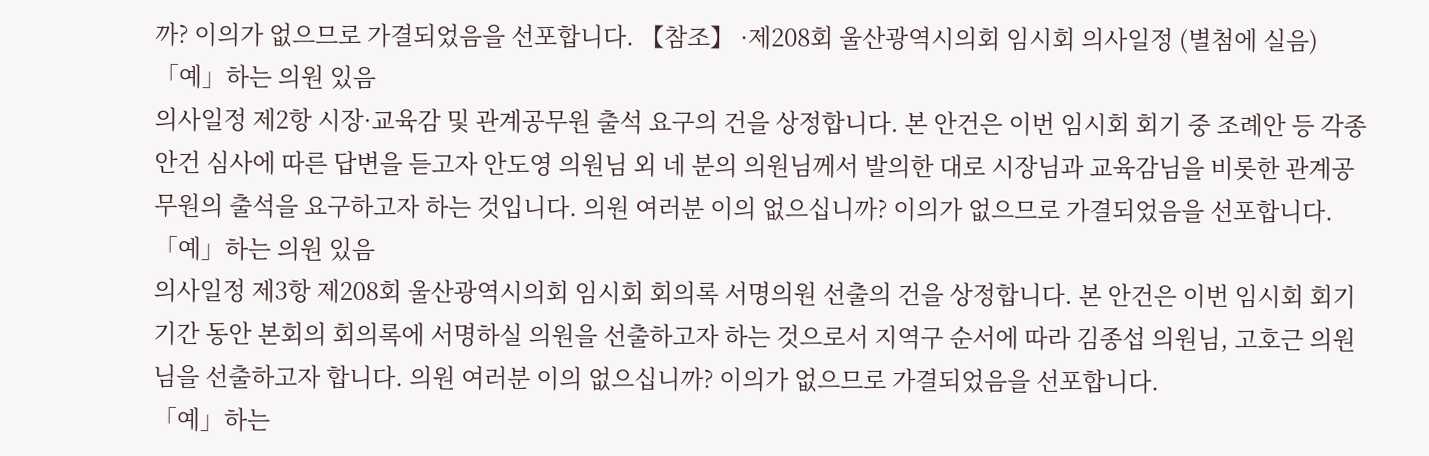까? 이의가 없으므로 가결되었음을 선포합니다. 【참조】 ·제208회 울산광역시의회 임시회 의사일정 (별첨에 실음)
「예」하는 의원 있음
의사일정 제2항 시장·교육감 및 관계공무원 출석 요구의 건을 상정합니다. 본 안건은 이번 임시회 회기 중 조례안 등 각종 안건 심사에 따른 답변을 듣고자 안도영 의원님 외 네 분의 의원님께서 발의한 대로 시장님과 교육감님을 비롯한 관계공무원의 출석을 요구하고자 하는 것입니다. 의원 여러분 이의 없으십니까? 이의가 없으므로 가결되었음을 선포합니다.
「예」하는 의원 있음
의사일정 제3항 제208회 울산광역시의회 임시회 회의록 서명의원 선출의 건을 상정합니다. 본 안건은 이번 임시회 회기기간 동안 본회의 회의록에 서명하실 의원을 선출하고자 하는 것으로서 지역구 순서에 따라 김종섭 의원님, 고호근 의원님을 선출하고자 합니다. 의원 여러분 이의 없으십니까? 이의가 없으므로 가결되었음을 선포합니다.
「예」하는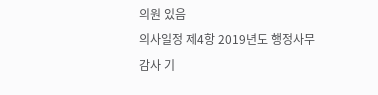의원 있음
의사일정 제4항 2019년도 행정사무감사 기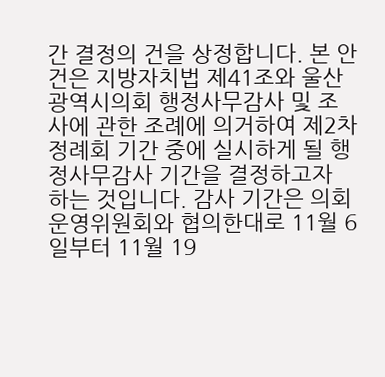간 결정의 건을 상정합니다. 본 안건은 지방자치법 제41조와 울산광역시의회 행정사무감사 및 조사에 관한 조례에 의거하여 제2차 정례회 기간 중에 실시하게 될 행정사무감사 기간을 결정하고자 하는 것입니다. 감사 기간은 의회운영위원회와 협의한대로 11월 6일부터 11월 19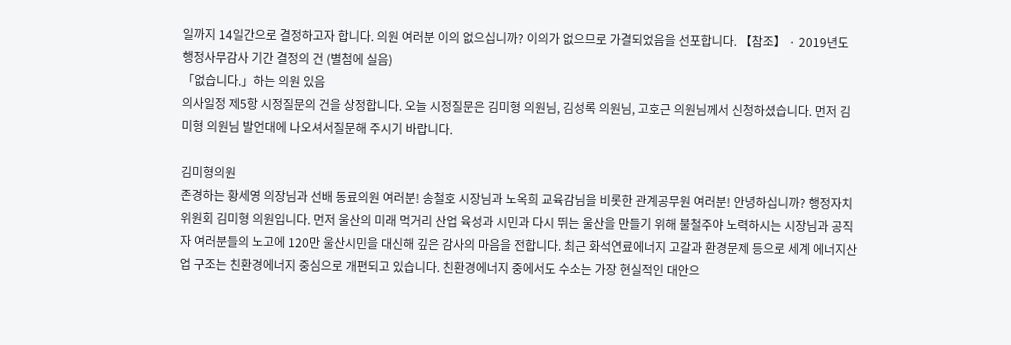일까지 14일간으로 결정하고자 합니다. 의원 여러분 이의 없으십니까? 이의가 없으므로 가결되었음을 선포합니다. 【참조】 · 2019년도 행정사무감사 기간 결정의 건 (별첨에 실음)
「없습니다.」하는 의원 있음
의사일정 제5항 시정질문의 건을 상정합니다. 오늘 시정질문은 김미형 의원님, 김성록 의원님, 고호근 의원님께서 신청하셨습니다. 먼저 김미형 의원님 발언대에 나오셔서질문해 주시기 바랍니다.

김미형의원
존경하는 황세영 의장님과 선배 동료의원 여러분! 송철호 시장님과 노옥희 교육감님을 비롯한 관계공무원 여러분! 안녕하십니까? 행정자치위원회 김미형 의원입니다. 먼저 울산의 미래 먹거리 산업 육성과 시민과 다시 뛰는 울산을 만들기 위해 불철주야 노력하시는 시장님과 공직자 여러분들의 노고에 120만 울산시민을 대신해 깊은 감사의 마음을 전합니다. 최근 화석연료에너지 고갈과 환경문제 등으로 세계 에너지산업 구조는 친환경에너지 중심으로 개편되고 있습니다. 친환경에너지 중에서도 수소는 가장 현실적인 대안으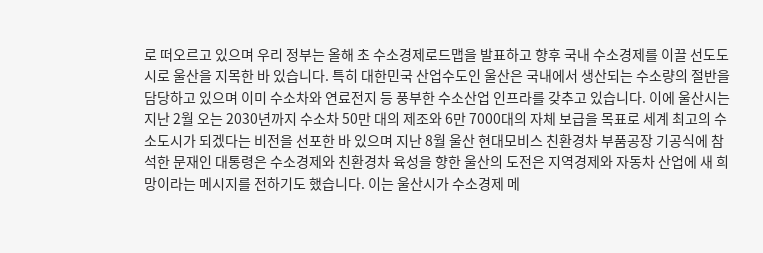로 떠오르고 있으며 우리 정부는 올해 초 수소경제로드맵을 발표하고 향후 국내 수소경제를 이끌 선도도시로 울산을 지목한 바 있습니다. 특히 대한민국 산업수도인 울산은 국내에서 생산되는 수소량의 절반을 담당하고 있으며 이미 수소차와 연료전지 등 풍부한 수소산업 인프라를 갖추고 있습니다. 이에 울산시는 지난 2월 오는 2030년까지 수소차 50만 대의 제조와 6만 7000대의 자체 보급을 목표로 세계 최고의 수소도시가 되겠다는 비전을 선포한 바 있으며 지난 8월 울산 현대모비스 친환경차 부품공장 기공식에 참석한 문재인 대통령은 수소경제와 친환경차 육성을 향한 울산의 도전은 지역경제와 자동차 산업에 새 희망이라는 메시지를 전하기도 했습니다. 이는 울산시가 수소경제 메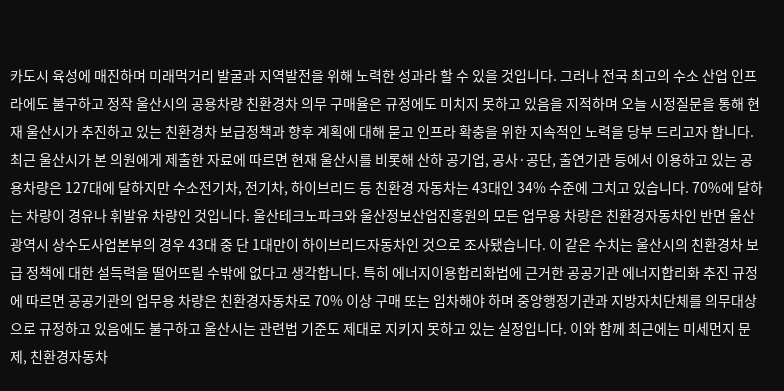카도시 육성에 매진하며 미래먹거리 발굴과 지역발전을 위해 노력한 성과라 할 수 있을 것입니다. 그러나 전국 최고의 수소 산업 인프라에도 불구하고 정작 울산시의 공용차량 친환경차 의무 구매율은 규정에도 미치지 못하고 있음을 지적하며 오늘 시정질문을 통해 현재 울산시가 추진하고 있는 친환경차 보급정책과 향후 계획에 대해 묻고 인프라 확충을 위한 지속적인 노력을 당부 드리고자 합니다. 최근 울산시가 본 의원에게 제출한 자료에 따르면 현재 울산시를 비롯해 산하 공기업, 공사·공단, 출연기관 등에서 이용하고 있는 공용차량은 127대에 달하지만 수소전기차, 전기차, 하이브리드 등 친환경 자동차는 43대인 34% 수준에 그치고 있습니다. 70%에 달하는 차량이 경유나 휘발유 차량인 것입니다. 울산테크노파크와 울산정보산업진흥원의 모든 업무용 차량은 친환경자동차인 반면 울산광역시 상수도사업본부의 경우 43대 중 단 1대만이 하이브리드자동차인 것으로 조사됐습니다. 이 같은 수치는 울산시의 친환경차 보급 정책에 대한 설득력을 떨어뜨릴 수밖에 없다고 생각합니다. 특히 에너지이용합리화법에 근거한 공공기관 에너지합리화 추진 규정에 따르면 공공기관의 업무용 차량은 친환경자동차로 70% 이상 구매 또는 임차해야 하며 중앙행정기관과 지방자치단체를 의무대상으로 규정하고 있음에도 불구하고 울산시는 관련법 기준도 제대로 지키지 못하고 있는 실정입니다. 이와 함께 최근에는 미세먼지 문제, 친환경자동차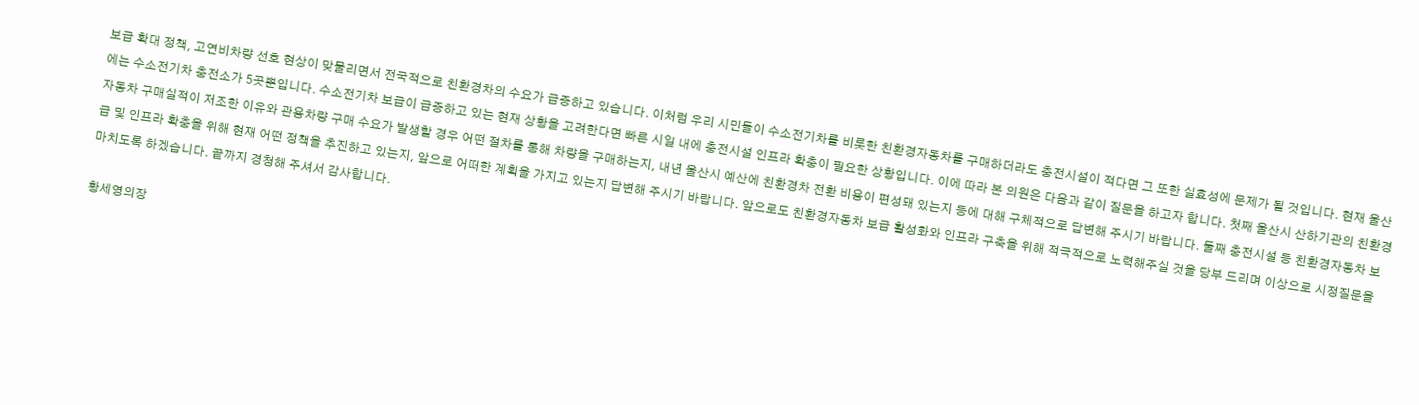보급 확대 정책, 고연비차량 선호 현상이 맞물리면서 전국적으로 친환경차의 수요가 급증하고 있습니다. 이처럼 우리 시민들이 수소전기차를 비롯한 친환경자동차를 구매하더라도 충전시설이 적다면 그 또한 실효성에 문제가 될 것입니다. 현재 울산에는 수소전기차 충전소가 5곳뿐입니다. 수소전기차 보급이 급증하고 있는 현재 상황을 고려한다면 빠른 시일 내에 충전시설 인프라 확충이 필요한 상황입니다. 이에 따라 본 의원은 다음과 같이 질문을 하고자 합니다. 첫째 울산시 산하기관의 친환경자동차 구매실적이 저조한 이유와 관용차량 구매 수요가 발생할 경우 어떤 절차를 통해 차량을 구매하는지, 내년 울산시 예산에 친환경차 전환 비용이 편성돼 있는지 등에 대해 구체적으로 답변해 주시기 바랍니다. 둘째 충전시설 등 친환경자동차 보급 및 인프라 확충을 위해 현재 어떤 정책을 추진하고 있는지, 앞으로 어떠한 계획을 가지고 있는지 답변해 주시기 바랍니다. 앞으로도 친환경자동차 보급 활성화와 인프라 구축을 위해 적극적으로 노력해주실 것을 당부 드리며 이상으로 시정질문을 마치도록 하겠습니다. 끝까지 경청해 주셔서 감사합니다.

황세영의장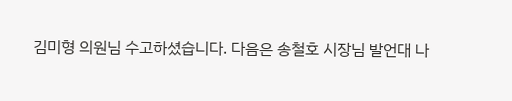김미형 의원님 수고하셨습니다. 다음은 송철호 시장님 발언대 나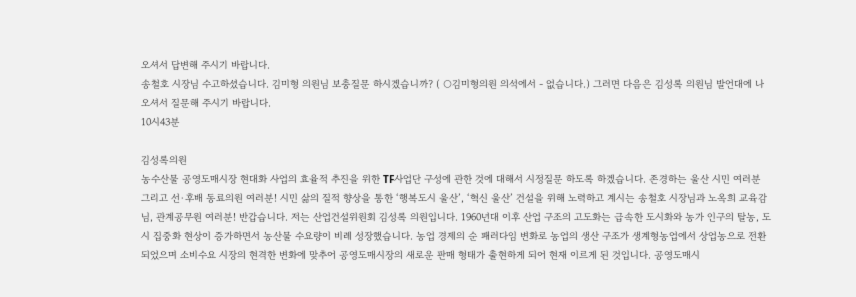오셔서 답변해 주시기 바랍니다.
송철호 시장님 수고하셨습니다. 김미형 의원님 보충질문 하시겠습니까? ( ○김미형의원 의석에서 - 없습니다.) 그러면 다음은 김성록 의원님 발언대에 나오셔서 질문해 주시기 바랍니다.
10시43분

김성록의원
농수산물 공영도매시장 현대화 사업의 효율적 추진을 위한 TF사업단 구성에 관한 것에 대해서 시정질문 하도록 하겠습니다. 존경하는 울산 시민 여러분 그리고 선·후배 동료의원 여러분! 시민 삶의 질적 향상을 통한 ‘행복도시 울산’, ‘혁신 울산’ 건설을 위해 노력하고 계시는 송철호 시장님과 노옥희 교육감님, 관계공무원 여러분! 반갑습니다. 저는 산업건설위원회 김성록 의원입니다. 1960년대 이후 산업 구조의 고도화는 급속한 도시화와 농가 인구의 탈농, 도시 집중화 현상이 증가하면서 농산물 수요량이 비례 성장했습니다. 농업 경제의 순 패러다임 변화로 농업의 생산 구조가 생계형농업에서 상업농으로 전환되었으며 소비수요 시장의 현격한 변화에 맞추어 공영도매시장의 새로운 판매 형태가 출현하게 되어 현재 이르게 된 것입니다. 공영도매시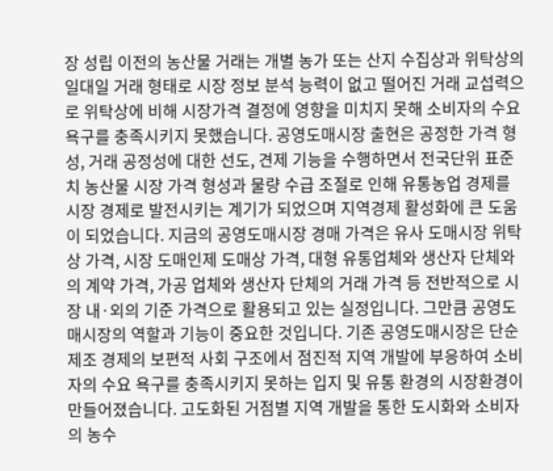장 성립 이전의 농산물 거래는 개별 농가 또는 산지 수집상과 위탁상의 일대일 거래 형태로 시장 정보 분석 능력이 없고 떨어진 거래 교섭력으로 위탁상에 비해 시장가격 결정에 영향을 미치지 못해 소비자의 수요 욕구를 충족시키지 못했습니다. 공영도매시장 출현은 공정한 가격 형성, 거래 공정성에 대한 선도, 견제 기능을 수행하면서 전국단위 표준치 농산물 시장 가격 형성과 물량 수급 조절로 인해 유통농업 경제를 시장 경제로 발전시키는 계기가 되었으며 지역경제 활성화에 큰 도움이 되었습니다. 지금의 공영도매시장 경매 가격은 유사 도매시장 위탁상 가격, 시장 도매인제 도매상 가격, 대형 유통업체와 생산자 단체와의 계약 가격, 가공 업체와 생산자 단체의 거래 가격 등 전반적으로 시장 내·외의 기준 가격으로 활용되고 있는 실정입니다. 그만큼 공영도매시장의 역할과 기능이 중요한 것입니다. 기존 공영도매시장은 단순 제조 경제의 보편적 사회 구조에서 점진적 지역 개발에 부응하여 소비자의 수요 욕구를 충족시키지 못하는 입지 및 유통 환경의 시장환경이 만들어졌습니다. 고도화된 거점별 지역 개발을 통한 도시화와 소비자의 농수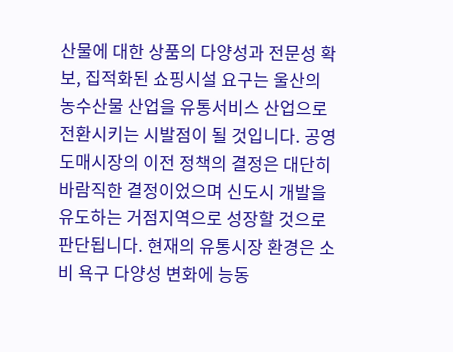산물에 대한 상품의 다양성과 전문성 확보, 집적화된 쇼핑시설 요구는 울산의 농수산물 산업을 유통서비스 산업으로 전환시키는 시발점이 될 것입니다. 공영도매시장의 이전 정책의 결정은 대단히 바람직한 결정이었으며 신도시 개발을 유도하는 거점지역으로 성장할 것으로 판단됩니다. 현재의 유통시장 환경은 소비 욕구 다양성 변화에 능동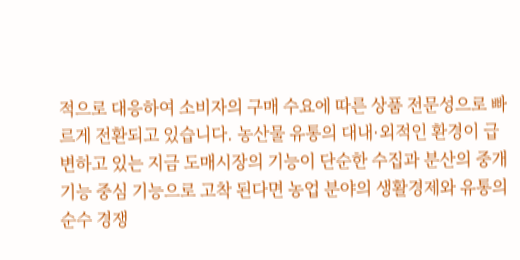적으로 대응하여 소비자의 구매 수요에 따른 상품 전문성으로 빠르게 전환되고 있습니다. 농산물 유통의 대내·외적인 환경이 급변하고 있는 지금 도매시장의 기능이 단순한 수집과 분산의 중개기능 중심 기능으로 고착 된다면 농업 분야의 생활경제와 유통의 순수 경쟁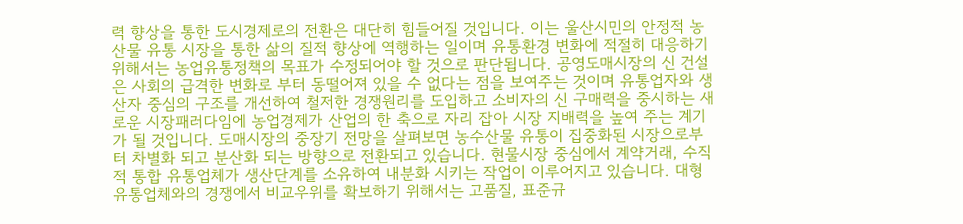력 향상을 통한 도시경제로의 전환은 대단히 힘들어질 것입니다. 이는 울산시민의 안정적 농산물 유통 시장을 통한 삶의 질적 향상에 역행하는 일이며 유통환경 변화에 적절히 대응하기 위해서는 농업유통정책의 목표가 수정되어야 할 것으로 판단됩니다. 공영도매시장의 신 건설은 사회의 급격한 변화로 부터 동떨어져 있을 수 없다는 점을 보여주는 것이며 유통업자와 생산자 중심의 구조를 개선하여 철저한 경쟁원리를 도입하고 소비자의 신 구매력을 중시하는 새로운 시장패러다임에 농업경제가 산업의 한 축으로 자리 잡아 시장 지배력을 높여 주는 계기가 될 것입니다. 도매시장의 중장기 전망을 살펴보면 농수산물 유통이 집중화된 시장으로부터 차별화 되고 분산화 되는 방향으로 전환되고 있습니다. 현물시장 중심에서 계약거래, 수직적 통합 유통업체가 생산단계를 소유하여 내분화 시키는 작업이 이루어지고 있습니다. 대형 유통업체와의 경쟁에서 비교우위를 확보하기 위해서는 고품질, 표준규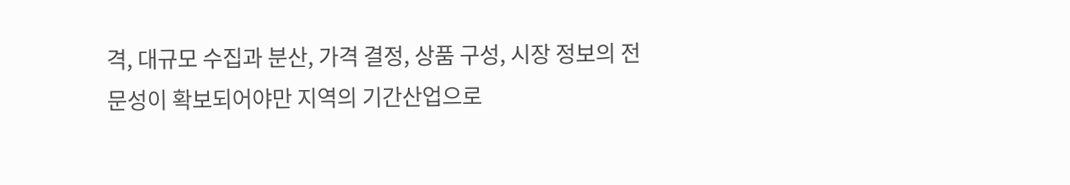격, 대규모 수집과 분산, 가격 결정, 상품 구성, 시장 정보의 전문성이 확보되어야만 지역의 기간산업으로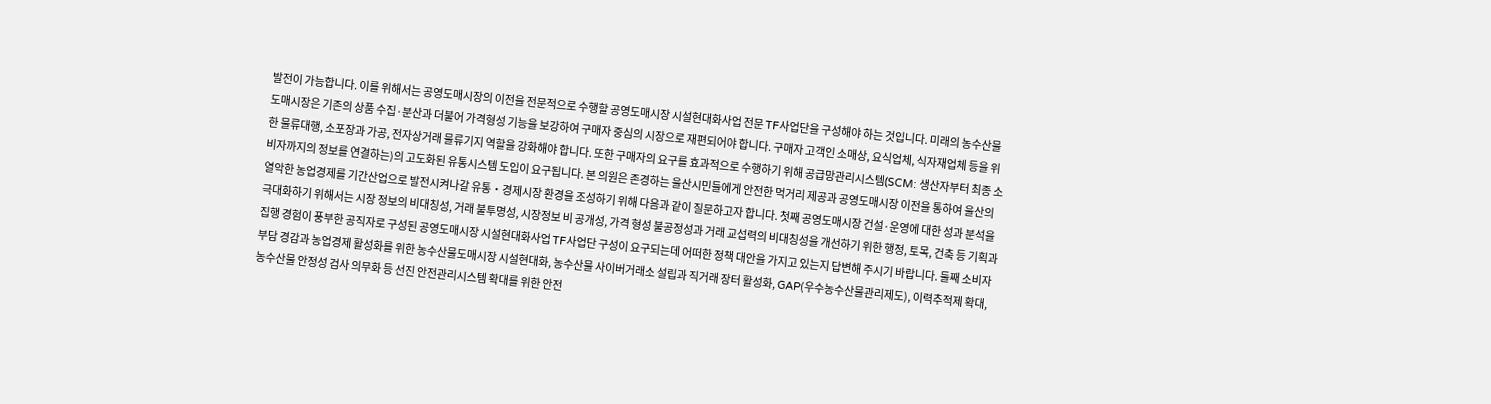발전이 가능합니다. 이를 위해서는 공영도매시장의 이전을 전문적으로 수행할 공영도매시장 시설현대화사업 전문 TF사업단을 구성해야 하는 것입니다. 미래의 농수산물도매시장은 기존의 상품 수집·분산과 더불어 가격형성 기능을 보강하여 구매자 중심의 시장으로 재편되어야 합니다. 구매자 고객인 소매상, 요식업체, 식자재업체 등을 위한 물류대행, 소포장과 가공, 전자상거래 물류기지 역할을 강화해야 합니다. 또한 구매자의 요구를 효과적으로 수행하기 위해 공급망관리시스템(SCM: 생산자부터 최종 소비자까지의 정보를 연결하는)의 고도화된 유통시스템 도입이 요구됩니다. 본 의원은 존경하는 울산시민들에게 안전한 먹거리 제공과 공영도매시장 이전을 통하여 울산의 열악한 농업경제를 기간산업으로 발전시켜나갈 유통‧경제시장 환경을 조성하기 위해 다음과 같이 질문하고자 합니다. 첫째 공영도매시장 건설·운영에 대한 성과 분석을 극대화하기 위해서는 시장 정보의 비대칭성, 거래 불투명성, 시장정보 비 공개성, 가격 형성 불공정성과 거래 교섭력의 비대칭성을 개선하기 위한 행정, 토목, 건축 등 기획과 집행 경험이 풍부한 공직자로 구성된 공영도매시장 시설현대화사업 TF사업단 구성이 요구되는데 어떠한 정책 대안을 가지고 있는지 답변해 주시기 바랍니다. 둘째 소비자 부담 경감과 농업경제 활성화를 위한 농수산물도매시장 시설현대화, 농수산물 사이버거래소 설립과 직거래 장터 활성화, GAP(우수농수산물관리제도), 이력추적제 확대, 농수산물 안정성 검사 의무화 등 선진 안전관리시스템 확대를 위한 안전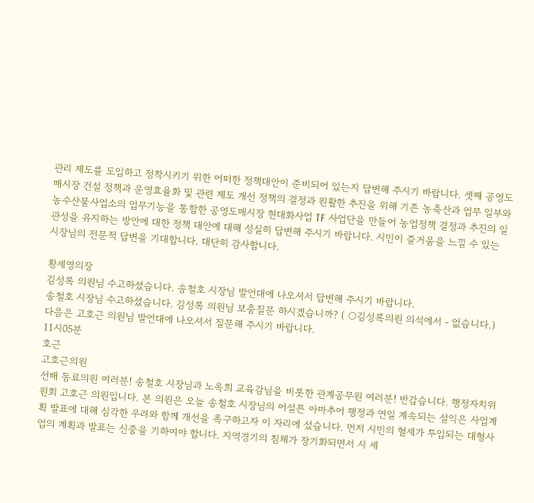관리 제도를 도입하고 정착시키기 위한 어떠한 정책대안이 준비되어 있는지 답변해 주시기 바랍니다. 셋째 공영도매시장 건설 정책과 운영효율화 및 관련 제도 개선 정책의 결정과 원활한 추진을 위해 기존 농축산과 업무 일부와 농수산물사업소의 업무기능을 통합한 공영도매시장 현대화사업 TF 사업단을 만들어 농업정책 결정과 추진의 일관성을 유지하는 방안에 대한 정책 대안에 대해 성실히 답변해 주시기 바랍니다. 시민이 즐거움을 느낄 수 있는 시장님의 전문적 답변을 기대합니다. 대단히 감사합니다.

황세영의장
김성록 의원님 수고하셨습니다. 송철호 시장님 발언대에 나오셔서 답변해 주시기 바랍니다.
송철호 시장님 수고하셨습니다. 김성록 의원님 보충질문 하시겠습니까? ( ○김성록의원 의석에서 - 없습니다.) 다음은 고호근 의원님 발언대에 나오셔서 질문해 주시기 바랍니다.
11시05분
호근
고호근의원
선배 동료의원 여러분! 송철호 시장님과 노옥희 교육감님을 비롯한 관계공무원 여러분! 반갑습니다. 행정자치위원회 고호근 의원입니다. 본 의원은 오늘 송철호 시장님의 어설픈 아마추어 행정과 연일 계속되는 설익은 사업계획 발표에 대해 심각한 우려와 함께 개선을 촉구하고자 이 자리에 섰습니다. 먼저 시민의 혈세가 투입되는 대형사업의 계획과 발표는 신중을 기하여야 합니다. 지역경기의 침체가 장기화되면서 시 세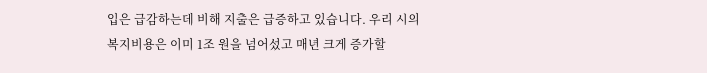입은 급감하는데 비해 지출은 급증하고 있습니다. 우리 시의 복지비용은 이미 1조 원을 넘어섰고 매년 크게 증가할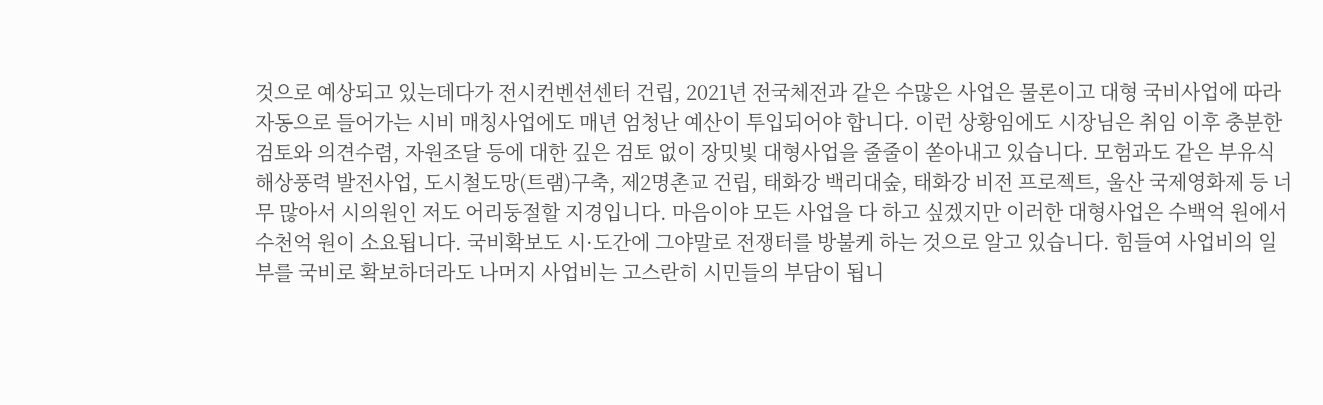것으로 예상되고 있는데다가 전시컨벤션센터 건립, 2021년 전국체전과 같은 수많은 사업은 물론이고 대형 국비사업에 따라 자동으로 들어가는 시비 매칭사업에도 매년 엄청난 예산이 투입되어야 합니다. 이런 상황임에도 시장님은 취임 이후 충분한 검토와 의견수렴, 자원조달 등에 대한 깊은 검토 없이 장밋빛 대형사업을 줄줄이 쏟아내고 있습니다. 모험과도 같은 부유식 해상풍력 발전사업, 도시철도망(트램)구축, 제2명촌교 건립, 태화강 백리대숲, 태화강 비전 프로젝트, 울산 국제영화제 등 너무 많아서 시의원인 저도 어리둥절할 지경입니다. 마음이야 모든 사업을 다 하고 싶겠지만 이러한 대형사업은 수백억 원에서 수천억 원이 소요됩니다. 국비확보도 시·도간에 그야말로 전쟁터를 방불케 하는 것으로 알고 있습니다. 힘들여 사업비의 일부를 국비로 확보하더라도 나머지 사업비는 고스란히 시민들의 부담이 됩니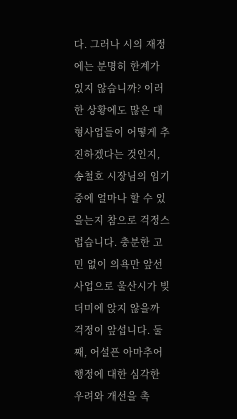다. 그러나 시의 재정에는 분명히 한계가 있지 않습니까? 이러한 상황에도 많은 대형사업들이 어떻게 추진하겠다는 것인지, 송철호 시장님의 임기 중에 얼마나 할 수 있을는지 참으로 걱정스럽습니다. 충분한 고민 없이 의욕만 앞선 사업으로 울산시가 빚더미에 앉지 않을까 걱정이 앞섭니다. 둘째, 어설픈 아마추어 행정에 대한 심각한 우려와 개선을 촉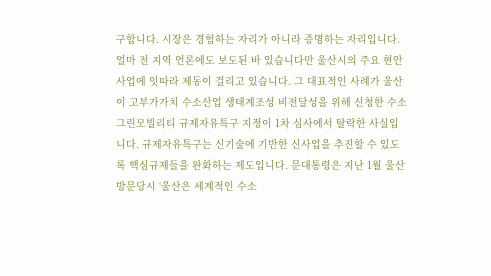구합니다. 시장은 경험하는 자리가 아니라 증명하는 자리입니다. 얼마 전 지역 언론에도 보도된 바 있습니다만 울산시의 주요 현안사업에 잇따라 제동이 걸리고 있습니다. 그 대표적인 사례가 울산이 고부가가치 수소산업 생태계조성 비전달성을 위해 신청한 수소그린모빌리티 규제자유특구 지정이 1차 심사에서 탈락한 사실입니다. 규제자유특구는 신기술에 기반한 신사업을 추진할 수 있도록 핵심규제들을 완화하는 제도입니다. 문대통령은 지난 1월 울산방문당시 ‘울산은 세계적인 수소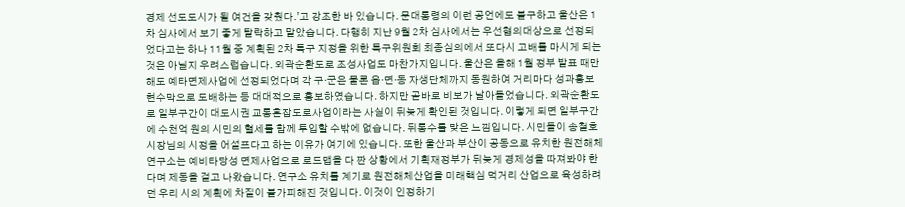경제 선도도시가 될 여건을 갖췄다.’고 강조한 바 있습니다. 문대통령의 이런 공언에도 불구하고 울산은 1차 심사에서 보기 좋게 탈락하고 말았습니다. 다행히 지난 9월 2차 심사에서는 우선협의대상으로 선정되었다고는 하나 11월 중 계획된 2차 특구 지정을 위한 특구위원회 최종심의에서 또다시 고배를 마시게 되는 것은 아닐지 우려스럽습니다. 외곽순환도로 조성사업도 마찬가지입니다. 울산은 올해 1월 정부 발표 때만 해도 예타면제사업에 선정되었다며 각 구·군은 물론 읍·면·동 자생단체까지 동원하여 거리마다 성과홍보 현수막으로 도배하는 등 대대적으로 홍보하였습니다. 하지만 곧바로 비보가 날아들었습니다. 외곽순환도로 일부구간이 대도시권 교통혼잡도로사업이라는 사실이 뒤늦게 확인된 것입니다. 이렇게 되면 일부구간에 수천억 원의 시민의 혈세를 함께 투입할 수밖에 없습니다. 뒤통수를 맞은 느낌입니다. 시민들이 송철호 시장님의 시정을 어설프다고 하는 이유가 여기에 있습니다. 또한 울산과 부산이 공동으로 유치한 원전해체연구소는 예비타당성 면제사업으로 로드맵을 다 짠 상황에서 기획재정부가 뒤늦게 경제성을 따져봐야 한다며 제동을 걸고 나왔습니다. 연구소 유치를 계기로 원전해체산업을 미래핵심 먹거리 산업으로 육성하려던 우리 시의 계획에 차질이 불가피해진 것입니다. 이것이 인정하기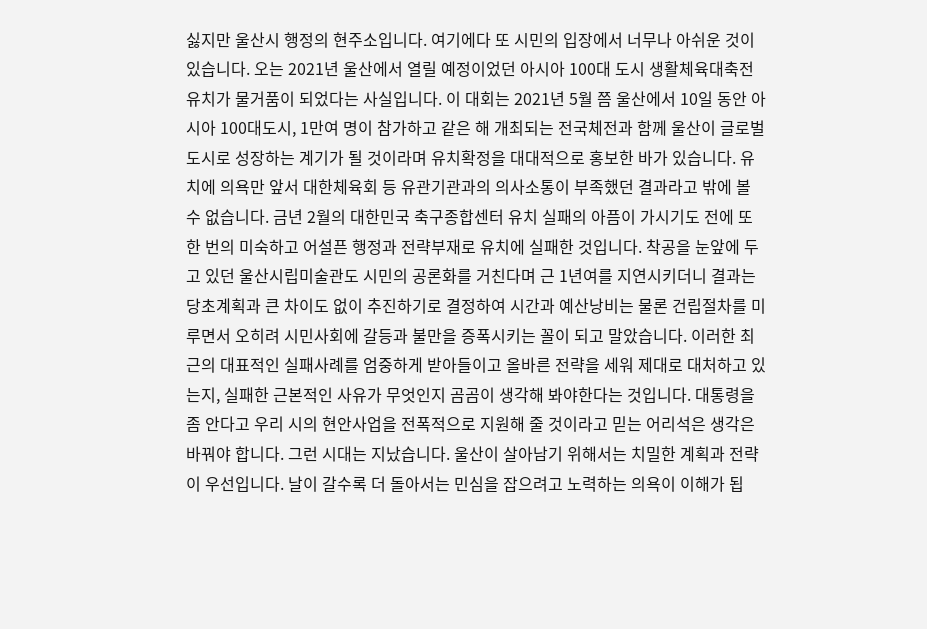싫지만 울산시 행정의 현주소입니다. 여기에다 또 시민의 입장에서 너무나 아쉬운 것이 있습니다. 오는 2021년 울산에서 열릴 예정이었던 아시아 100대 도시 생활체육대축전 유치가 물거품이 되었다는 사실입니다. 이 대회는 2021년 5월 쯤 울산에서 10일 동안 아시아 100대도시, 1만여 명이 참가하고 같은 해 개최되는 전국체전과 함께 울산이 글로벌도시로 성장하는 계기가 될 것이라며 유치확정을 대대적으로 홍보한 바가 있습니다. 유치에 의욕만 앞서 대한체육회 등 유관기관과의 의사소통이 부족했던 결과라고 밖에 볼 수 없습니다. 금년 2월의 대한민국 축구종합센터 유치 실패의 아픔이 가시기도 전에 또 한 번의 미숙하고 어설픈 행정과 전략부재로 유치에 실패한 것입니다. 착공을 눈앞에 두고 있던 울산시립미술관도 시민의 공론화를 거친다며 근 1년여를 지연시키더니 결과는 당초계획과 큰 차이도 없이 추진하기로 결정하여 시간과 예산낭비는 물론 건립절차를 미루면서 오히려 시민사회에 갈등과 불만을 증폭시키는 꼴이 되고 말았습니다. 이러한 최근의 대표적인 실패사례를 엄중하게 받아들이고 올바른 전략을 세워 제대로 대처하고 있는지, 실패한 근본적인 사유가 무엇인지 곰곰이 생각해 봐야한다는 것입니다. 대통령을 좀 안다고 우리 시의 현안사업을 전폭적으로 지원해 줄 것이라고 믿는 어리석은 생각은 바꿔야 합니다. 그런 시대는 지났습니다. 울산이 살아남기 위해서는 치밀한 계획과 전략이 우선입니다. 날이 갈수록 더 돌아서는 민심을 잡으려고 노력하는 의욕이 이해가 됩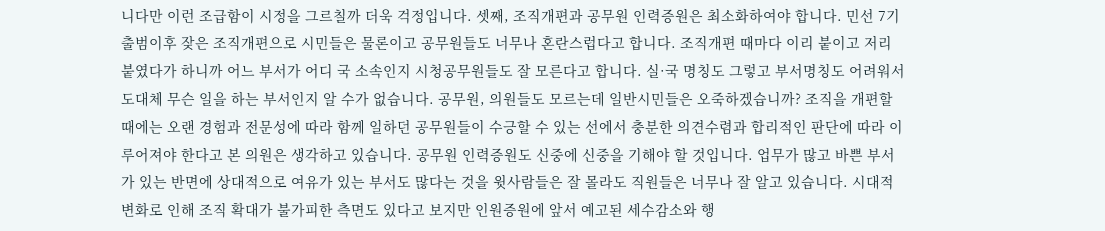니다만 이런 조급함이 시정을 그르칠까 더욱 걱정입니다. 셋째, 조직개편과 공무원 인력증원은 최소화하여야 합니다. 민선 7기 출범이후 잦은 조직개편으로 시민들은 물론이고 공무원들도 너무나 혼란스럽다고 합니다. 조직개편 때마다 이리 붙이고 저리 붙였다가 하니까 어느 부서가 어디 국 소속인지 시청공무원들도 잘 모른다고 합니다. 실·국 명칭도 그렇고 부서명칭도 어려워서 도대체 무슨 일을 하는 부서인지 알 수가 없습니다. 공무원, 의원들도 모르는데 일반시민들은 오죽하겠습니까? 조직을 개편할 때에는 오랜 경험과 전문성에 따라 함께 일하던 공무원들이 수긍할 수 있는 선에서 충분한 의견수렴과 합리적인 판단에 따라 이루어져야 한다고 본 의원은 생각하고 있습니다. 공무원 인력증원도 신중에 신중을 기해야 할 것입니다. 업무가 많고 바쁜 부서가 있는 반면에 상대적으로 여유가 있는 부서도 많다는 것을 윗사람들은 잘 몰라도 직원들은 너무나 잘 알고 있습니다. 시대적 변화로 인해 조직 확대가 불가피한 측면도 있다고 보지만 인원증원에 앞서 예고된 세수감소와 행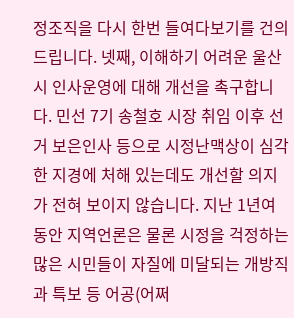정조직을 다시 한번 들여다보기를 건의드립니다. 넷째, 이해하기 어려운 울산시 인사운영에 대해 개선을 촉구합니다. 민선 7기 송철호 시장 취임 이후 선거 보은인사 등으로 시정난맥상이 심각한 지경에 처해 있는데도 개선할 의지가 전혀 보이지 않습니다. 지난 1년여 동안 지역언론은 물론 시정을 걱정하는 많은 시민들이 자질에 미달되는 개방직과 특보 등 어공(어쩌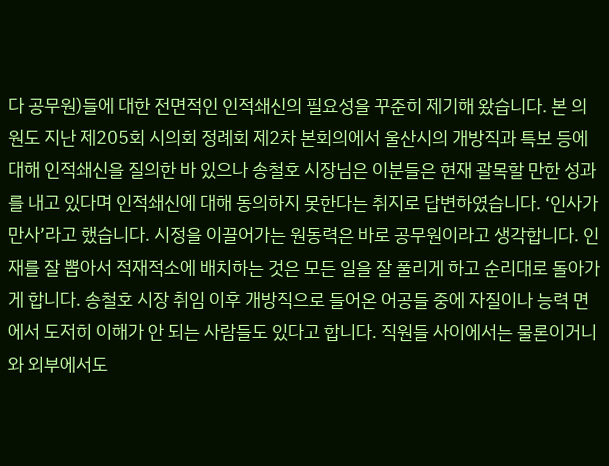다 공무원)들에 대한 전면적인 인적쇄신의 필요성을 꾸준히 제기해 왔습니다. 본 의원도 지난 제205회 시의회 정례회 제2차 본회의에서 울산시의 개방직과 특보 등에 대해 인적쇄신을 질의한 바 있으나 송철호 시장님은 이분들은 현재 괄목할 만한 성과를 내고 있다며 인적쇄신에 대해 동의하지 못한다는 취지로 답변하였습니다. ‘인사가 만사’라고 했습니다. 시정을 이끌어가는 원동력은 바로 공무원이라고 생각합니다. 인재를 잘 뽑아서 적재적소에 배치하는 것은 모든 일을 잘 풀리게 하고 순리대로 돌아가게 합니다. 송철호 시장 취임 이후 개방직으로 들어온 어공들 중에 자질이나 능력 면에서 도저히 이해가 안 되는 사람들도 있다고 합니다. 직원들 사이에서는 물론이거니와 외부에서도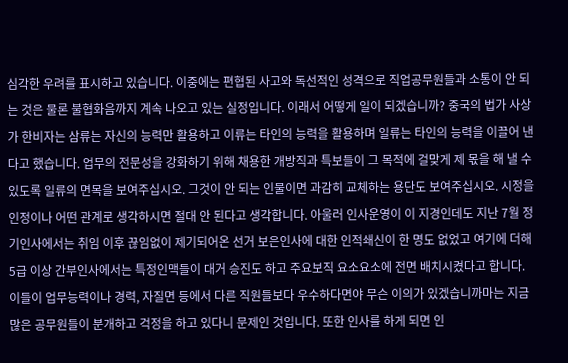심각한 우려를 표시하고 있습니다. 이중에는 편협된 사고와 독선적인 성격으로 직업공무원들과 소통이 안 되는 것은 물론 불협화음까지 계속 나오고 있는 실정입니다. 이래서 어떻게 일이 되겠습니까? 중국의 법가 사상가 한비자는 삼류는 자신의 능력만 활용하고 이류는 타인의 능력을 활용하며 일류는 타인의 능력을 이끌어 낸다고 했습니다. 업무의 전문성을 강화하기 위해 채용한 개방직과 특보들이 그 목적에 걸맞게 제 몫을 해 낼 수 있도록 일류의 면목을 보여주십시오. 그것이 안 되는 인물이면 과감히 교체하는 용단도 보여주십시오. 시정을 인정이나 어떤 관계로 생각하시면 절대 안 된다고 생각합니다. 아울러 인사운영이 이 지경인데도 지난 7월 정기인사에서는 취임 이후 끊임없이 제기되어온 선거 보은인사에 대한 인적쇄신이 한 명도 없었고 여기에 더해 5급 이상 간부인사에서는 특정인맥들이 대거 승진도 하고 주요보직 요소요소에 전면 배치시켰다고 합니다. 이들이 업무능력이나 경력, 자질면 등에서 다른 직원들보다 우수하다면야 무슨 이의가 있겠습니까마는 지금 많은 공무원들이 분개하고 걱정을 하고 있다니 문제인 것입니다. 또한 인사를 하게 되면 인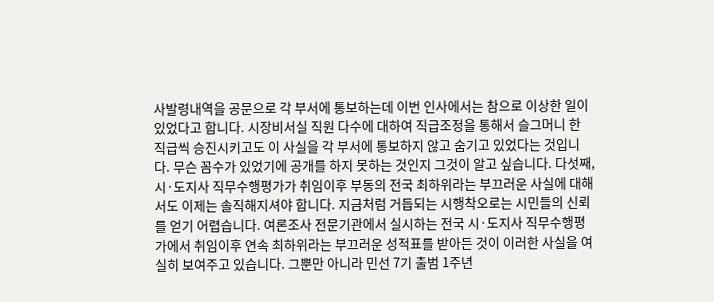사발령내역을 공문으로 각 부서에 통보하는데 이번 인사에서는 참으로 이상한 일이 있었다고 합니다. 시장비서실 직원 다수에 대하여 직급조정을 통해서 슬그머니 한 직급씩 승진시키고도 이 사실을 각 부서에 통보하지 않고 숨기고 있었다는 것입니다. 무슨 꼼수가 있었기에 공개를 하지 못하는 것인지 그것이 알고 싶습니다. 다섯째, 시·도지사 직무수행평가가 취임이후 부동의 전국 최하위라는 부끄러운 사실에 대해서도 이제는 솔직해지셔야 합니다. 지금처럼 거듭되는 시행착오로는 시민들의 신뢰를 얻기 어렵습니다. 여론조사 전문기관에서 실시하는 전국 시·도지사 직무수행평가에서 취임이후 연속 최하위라는 부끄러운 성적표를 받아든 것이 이러한 사실을 여실히 보여주고 있습니다. 그뿐만 아니라 민선 7기 출범 1주년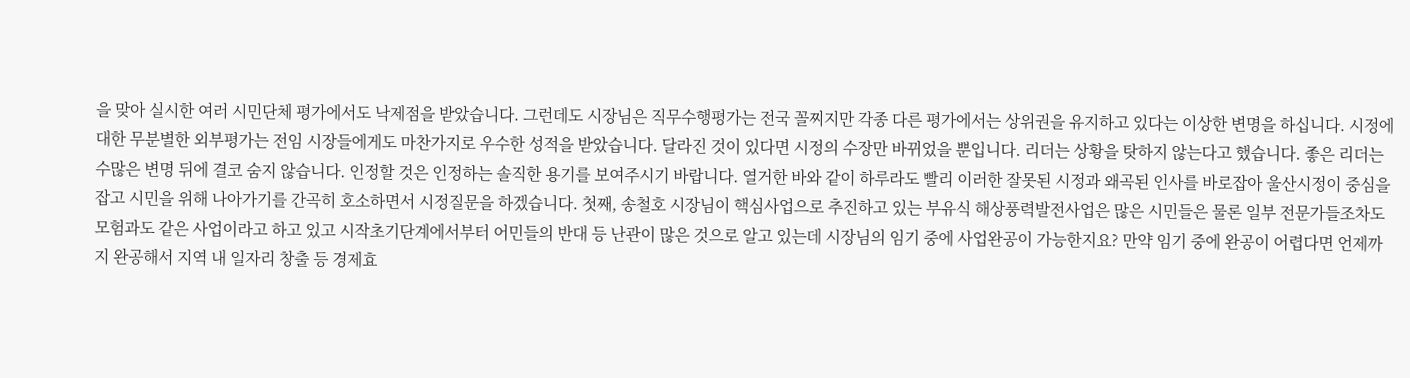을 맞아 실시한 여러 시민단체 평가에서도 낙제점을 받았습니다. 그런데도 시장님은 직무수행평가는 전국 꼴찌지만 각종 다른 평가에서는 상위권을 유지하고 있다는 이상한 변명을 하십니다. 시정에 대한 무분별한 외부평가는 전임 시장들에게도 마찬가지로 우수한 성적을 받았습니다. 달라진 것이 있다면 시정의 수장만 바뀌었을 뿐입니다. 리더는 상황을 탓하지 않는다고 했습니다. 좋은 리더는 수많은 변명 뒤에 결코 숨지 않습니다. 인정할 것은 인정하는 솔직한 용기를 보여주시기 바랍니다. 열거한 바와 같이 하루라도 빨리 이러한 잘못된 시정과 왜곡된 인사를 바로잡아 울산시정이 중심을 잡고 시민을 위해 나아가기를 간곡히 호소하면서 시정질문을 하겠습니다. 첫째, 송철호 시장님이 핵심사업으로 추진하고 있는 부유식 해상풍력발전사업은 많은 시민들은 물론 일부 전문가들조차도 모험과도 같은 사업이라고 하고 있고 시작초기단계에서부터 어민들의 반대 등 난관이 많은 것으로 알고 있는데 시장님의 임기 중에 사업완공이 가능한지요? 만약 임기 중에 완공이 어렵다면 언제까지 완공해서 지역 내 일자리 창출 등 경제효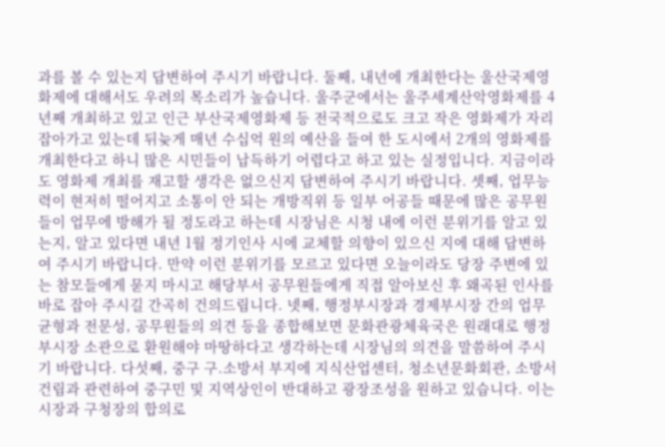과를 볼 수 있는지 답변하여 주시기 바랍니다. 둘째, 내년에 개최한다는 울산국제영화제에 대해서도 우려의 목소리가 높습니다. 울주군에서는 울주세계산악영화제를 4년째 개최하고 있고 인근 부산국제영화제 등 전국적으로도 크고 작은 영화제가 자리 잡아가고 있는데 뒤늦게 매년 수십억 원의 예산을 들여 한 도시에서 2개의 영화제를 개최한다고 하니 많은 시민들이 납득하기 어렵다고 하고 있는 실정입니다. 지금이라도 영화제 개최를 재고할 생각은 없으신지 답변하여 주시기 바랍니다. 셋째, 업무능력이 현저히 떨어지고 소통이 안 되는 개방직위 등 일부 어공들 때문에 많은 공무원들이 업무에 방해가 될 정도라고 하는데 시장님은 시청 내에 이런 분위기를 알고 있는지, 알고 있다면 내년 1월 정기인사 시에 교체할 의향이 있으신 지에 대해 답변하여 주시기 바랍니다. 만약 이런 분위기를 모르고 있다면 오늘이라도 당장 주변에 있는 참모들에게 묻지 마시고 해당부서 공무원들에게 직접 알아보신 후 왜곡된 인사를 바로 잡아 주시길 간곡히 건의드립니다. 넷째, 행정부시장과 경제부시장 간의 업무균형과 전문성, 공무원들의 의견 등을 종합해보면 문화관광체육국은 원래대로 행정부시장 소관으로 환원해야 마땅하다고 생각하는데 시장님의 의견을 말씀하여 주시기 바랍니다. 다섯째, 중구 구.소방서 부지에 지식산업센터, 청소년문화회관, 소방서 건립과 관련하여 중구민 및 지역상인이 반대하고 광장조성을 원하고 있습니다. 이는 시장과 구청장의 합의로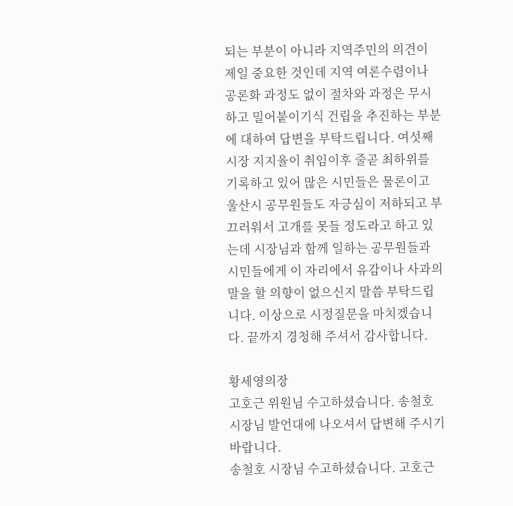되는 부분이 아니라 지역주민의 의견이 제일 중요한 것인데 지역 여론수렴이나 공론화 과정도 없이 절차와 과정은 무시하고 밀어붙이기식 건립을 추진하는 부분에 대하여 답변을 부탁드립니다. 여섯째 시장 지지율이 취임이후 줄곧 최하위를 기록하고 있어 많은 시민들은 물론이고 울산시 공무원들도 자긍심이 저하되고 부끄러워서 고개를 못들 정도라고 하고 있는데 시장님과 함께 일하는 공무원들과 시민들에게 이 자리에서 유감이나 사과의 말을 할 의향이 없으신지 말씀 부탁드립니다. 이상으로 시정질문을 마치겠습니다. 끝까지 경청해 주셔서 감사합니다.

황세영의장
고호근 위원님 수고하셨습니다. 송철호 시장님 발언대에 나오셔서 답변해 주시기 바랍니다.
송철호 시장님 수고하셨습니다. 고호근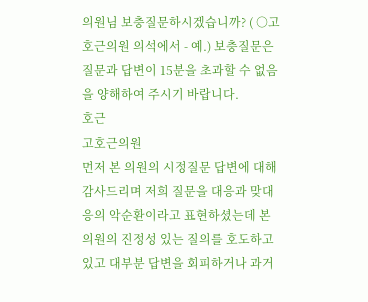의원님 보충질문하시겠습니까? ( ○고호근의원 의석에서 - 예.) 보충질문은 질문과 답변이 15분을 초과할 수 없음을 양해하여 주시기 바랍니다.
호근
고호근의원
먼저 본 의원의 시정질문 답변에 대해 감사드리며 저희 질문을 대응과 맞대응의 악순환이라고 표현하셨는데 본 의원의 진정성 있는 질의를 호도하고 있고 대부분 답변을 회피하거나 과거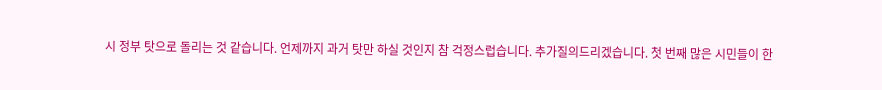시 정부 탓으로 돌리는 것 같습니다. 언제까지 과거 탓만 하실 것인지 참 걱정스럽습니다. 추가질의드리겠습니다. 첫 번째 많은 시민들이 한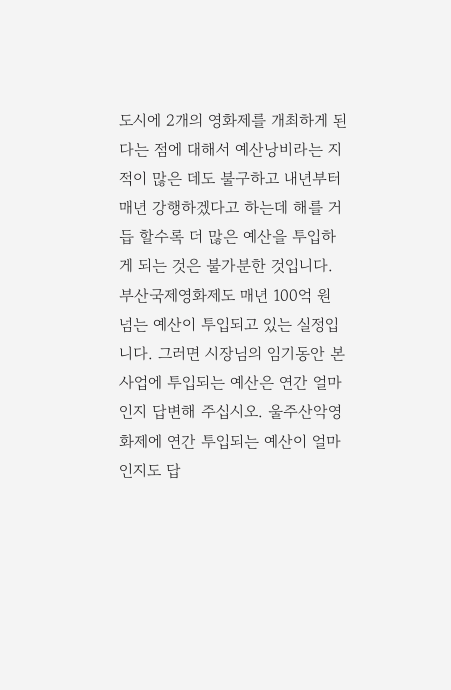도시에 2개의 영화제를 개최하게 된다는 점에 대해서 예산낭비라는 지적이 많은 데도 불구하고 내년부터 매년 강행하겠다고 하는데 해를 거듭 할수록 더 많은 예산을 투입하게 되는 것은 불가분한 것입니다. 부산국제영화제도 매년 100억 원 넘는 예산이 투입되고 있는 실정입니다. 그러면 시장님의 임기동안 본 사업에 투입되는 예산은 연간 얼마인지 답변해 주십시오. 울주산악영화제에 연간 투입되는 예산이 얼마인지도 답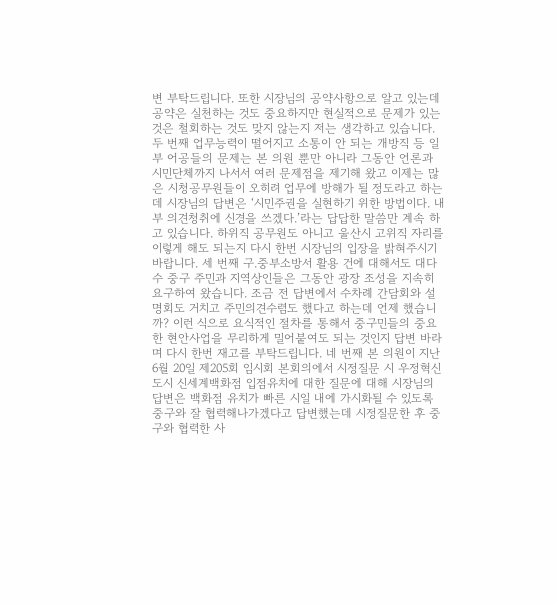변 부탁드립니다. 또한 시장님의 공약사항으로 알고 있는데 공약은 실천하는 것도 중요하지만 현실적으로 문제가 있는 것은 철회하는 것도 맞지 않는지 저는 생각하고 있습니다. 두 번째 업무능력이 떨어지고 소통이 안 되는 개방직 등 일부 어공들의 문제는 본 의원 뿐만 아니라 그동안 언론과 시민단체까지 나서서 여러 문제점을 제기해 왔고 이제는 많은 시청공무원들이 오히려 업무에 방해가 될 정도라고 하는데 시장님의 답변은 ‘시민주권을 실현하기 위한 방법이다. 내부 의견청취에 신경을 쓰겠다.’라는 답답한 말씀만 계속 하고 있습니다. 하위직 공무원도 아니고 울산시 고위직 자리를 이렇게 해도 되는지 다시 한번 시장님의 입장을 밝혀주시기 바랍니다. 세 번째 구.중부소방서 활용 건에 대해서도 대다수 중구 주민과 지역상인들은 그동안 광장 조성을 지속히 요구하여 왔습니다. 조금 전 답변에서 수차례 간담회와 설명회도 거치고 주민의견수렴도 했다고 하는데 언제 했습니까? 이런 식으로 요식적인 절차를 통해서 중구민들의 중요한 현안사업을 무리하게 밀어붙여도 되는 것인지 답변 바라며 다시 한번 재고를 부탁드립니다. 네 번째 본 의원이 지난 6월 20일 제205회 임시회 본회의에서 시정질문 시 우정혁신도시 신세계백화점 입점유치에 대한 질문에 대해 시장님의 답변은 백화점 유치가 빠른 시일 내에 가시화될 수 있도록 중구와 잘 협력해나가겠다고 답변했는데 시정질문한 후 중구와 협력한 사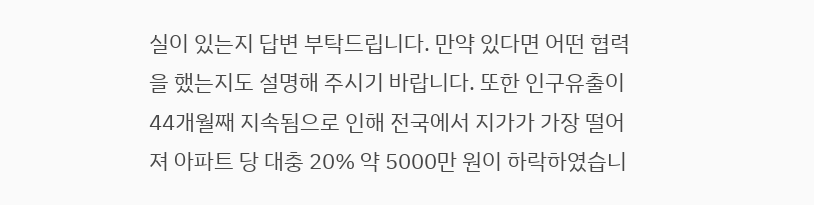실이 있는지 답변 부탁드립니다. 만약 있다면 어떤 협력을 했는지도 설명해 주시기 바랍니다. 또한 인구유출이 44개월째 지속됨으로 인해 전국에서 지가가 가장 떨어져 아파트 당 대충 20% 약 5000만 원이 하락하였습니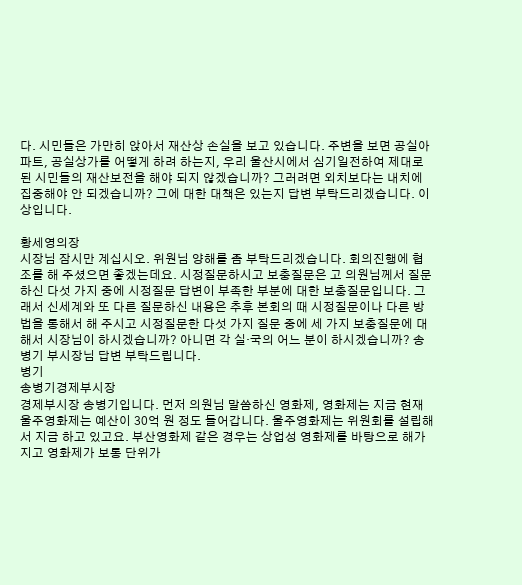다. 시민들은 가만히 앉아서 재산상 손실을 보고 있습니다. 주변을 보면 공실아파트, 공실상가를 어떻게 하려 하는지, 우리 울산시에서 심기일전하여 제대로 된 시민들의 재산보전을 해야 되지 않겠습니까? 그러려면 외치보다는 내치에 집중해야 안 되겠습니까? 그에 대한 대책은 있는지 답변 부탁드리겠습니다. 이상입니다.

황세영의장
시장님 잠시만 계십시오. 위원님 양해를 좀 부탁드리겠습니다. 회의진행에 협조를 해 주셨으면 좋겠는데요. 시정질문하시고 보충질문은 고 의원님께서 질문하신 다섯 가지 중에 시정질문 답변이 부족한 부분에 대한 보충질문입니다. 그래서 신세계와 또 다른 질문하신 내용은 추후 본회의 때 시정질문이나 다른 방법을 통해서 해 주시고 시정질문한 다섯 가지 질문 중에 세 가지 보충질문에 대해서 시장님이 하시겠습니까? 아니면 각 실·국의 어느 분이 하시겠습니까? 송병기 부시장님 답변 부탁드립니다.
병기
송병기경제부시장
경제부시장 송병기입니다. 먼저 의원님 말씀하신 영화제, 영화제는 지금 현재 울주영화제는 예산이 30억 원 정도 들어갑니다. 울주영화제는 위원회를 설립해서 지금 하고 있고요. 부산영화제 같은 경우는 상업성 영화제를 바탕으로 해가지고 영화제가 보통 단위가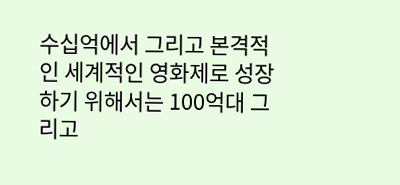수십억에서 그리고 본격적인 세계적인 영화제로 성장하기 위해서는 100억대 그리고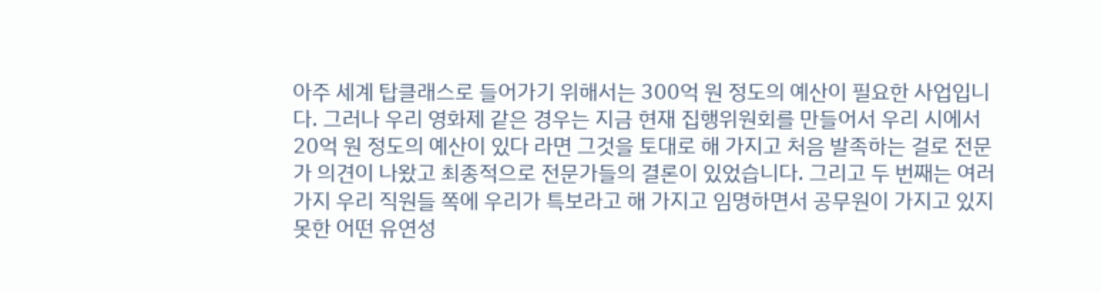아주 세계 탑클래스로 들어가기 위해서는 300억 원 정도의 예산이 필요한 사업입니다. 그러나 우리 영화제 같은 경우는 지금 현재 집행위원회를 만들어서 우리 시에서 20억 원 정도의 예산이 있다 라면 그것을 토대로 해 가지고 처음 발족하는 걸로 전문가 의견이 나왔고 최종적으로 전문가들의 결론이 있었습니다. 그리고 두 번째는 여러 가지 우리 직원들 쪽에 우리가 특보라고 해 가지고 임명하면서 공무원이 가지고 있지 못한 어떤 유연성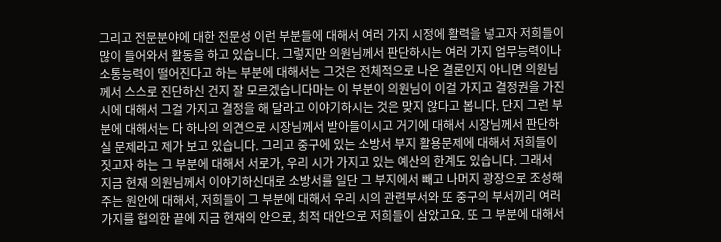그리고 전문분야에 대한 전문성 이런 부분들에 대해서 여러 가지 시정에 활력을 넣고자 저희들이 많이 들어와서 활동을 하고 있습니다. 그렇지만 의원님께서 판단하시는 여러 가지 업무능력이나 소통능력이 떨어진다고 하는 부분에 대해서는 그것은 전체적으로 나온 결론인지 아니면 의원님께서 스스로 진단하신 건지 잘 모르겠습니다마는 이 부분이 의원님이 이걸 가지고 결정권을 가진 시에 대해서 그걸 가지고 결정을 해 달라고 이야기하시는 것은 맞지 않다고 봅니다. 단지 그런 부분에 대해서는 다 하나의 의견으로 시장님께서 받아들이시고 거기에 대해서 시장님께서 판단하실 문제라고 제가 보고 있습니다. 그리고 중구에 있는 소방서 부지 활용문제에 대해서 저희들이 짓고자 하는 그 부분에 대해서 서로가, 우리 시가 가지고 있는 예산의 한계도 있습니다. 그래서 지금 현재 의원님께서 이야기하신대로 소방서를 일단 그 부지에서 빼고 나머지 광장으로 조성해 주는 원안에 대해서, 저희들이 그 부분에 대해서 우리 시의 관련부서와 또 중구의 부서끼리 여러 가지를 협의한 끝에 지금 현재의 안으로, 최적 대안으로 저희들이 삼았고요. 또 그 부분에 대해서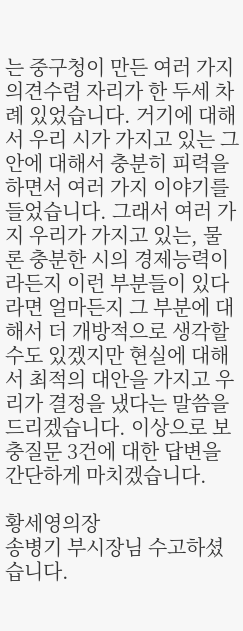는 중구청이 만든 여러 가지 의견수렴 자리가 한 두세 차례 있었습니다. 거기에 대해서 우리 시가 가지고 있는 그 안에 대해서 충분히 피력을 하면서 여러 가지 이야기를 들었습니다. 그래서 여러 가지 우리가 가지고 있는, 물론 충분한 시의 경제능력이라든지 이런 부분들이 있다 라면 얼마든지 그 부분에 대해서 더 개방적으로 생각할 수도 있겠지만 현실에 대해서 최적의 대안을 가지고 우리가 결정을 냈다는 말씀을 드리겠습니다. 이상으로 보충질문 3건에 대한 답변을 간단하게 마치겠습니다.

황세영의장
송병기 부시장님 수고하셨습니다.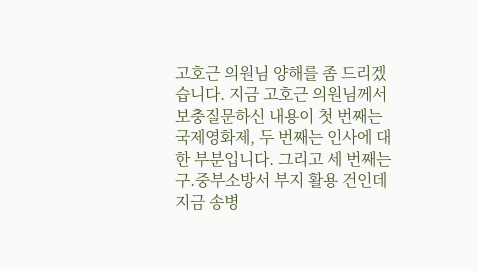고호근 의원님 양해를 좀 드리겠습니다. 지금 고호근 의원님께서 보충질문하신 내용이 첫 번째는 국제영화제, 두 번째는 인사에 대한 부분입니다. 그리고 세 번째는 구.중부소방서 부지 활용 건인데 지금 송병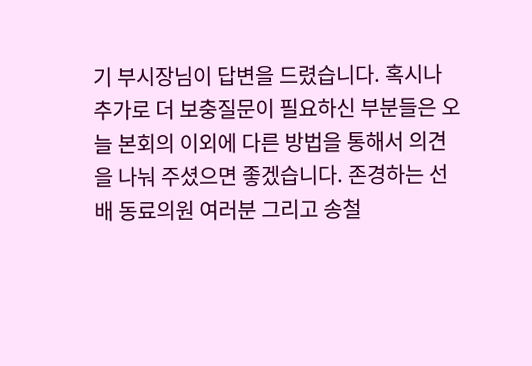기 부시장님이 답변을 드렸습니다. 혹시나 추가로 더 보충질문이 필요하신 부분들은 오늘 본회의 이외에 다른 방법을 통해서 의견을 나눠 주셨으면 좋겠습니다. 존경하는 선배 동료의원 여러분 그리고 송철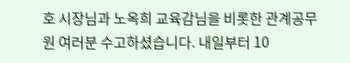호 시장님과 노옥희 교육감님을 비롯한 관계공무원 여러분 수고하셨습니다. 내일부터 10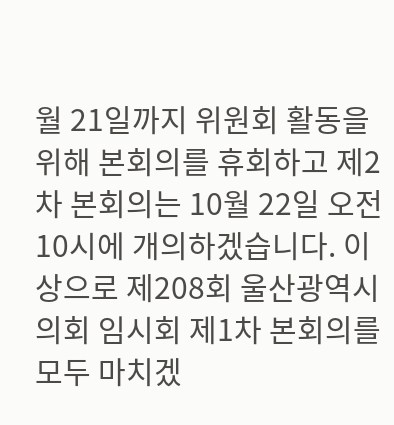월 21일까지 위원회 활동을 위해 본회의를 휴회하고 제2차 본회의는 10월 22일 오전 10시에 개의하겠습니다. 이상으로 제208회 울산광역시의회 임시회 제1차 본회의를 모두 마치겠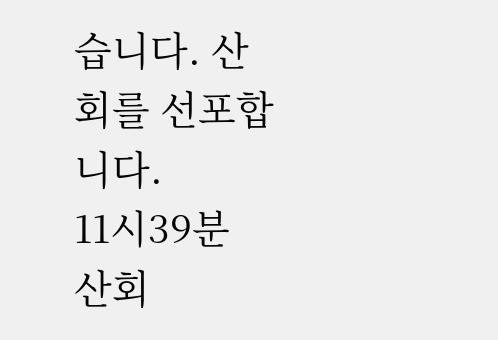습니다. 산회를 선포합니다.
11시39분 산회